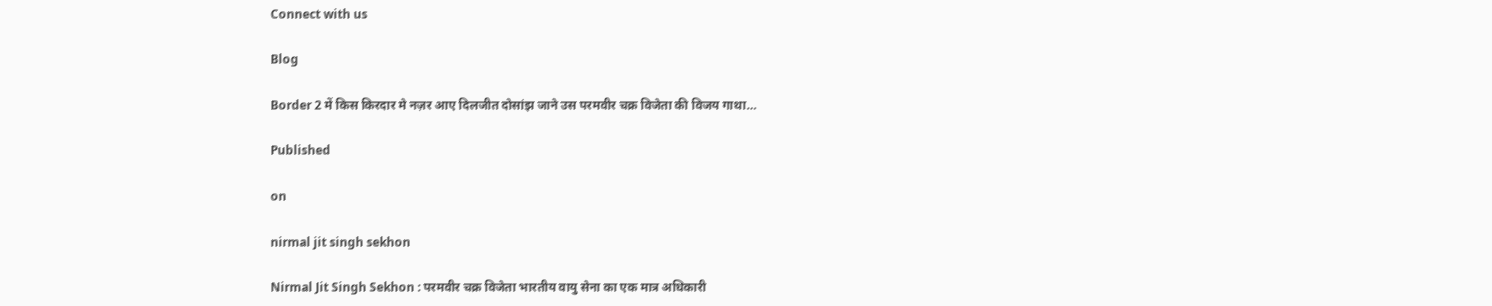Connect with us

Blog

Border 2 में किस किरदार मे नज़र आए दिलजीत दोसांझ जाने उस परमवीर चक्र विजेता की विजय गाथा…

Published

on

nirmal jit singh sekhon

Nirmal Jit Singh Sekhon : परमवीर चक्र विजेता भारतीय वायु सेना का एक मात्र अधिकारी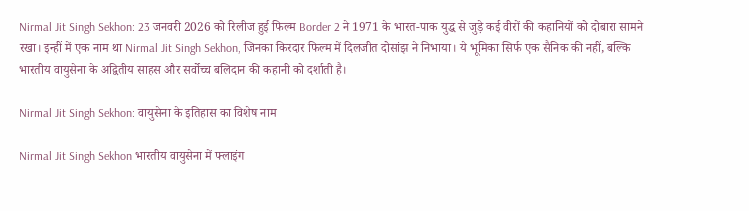Nirmal Jit Singh Sekhon: 23 जनवरी 2026 को रिलीज हुई फिल्म Border 2 ने 1971 के भारत-पाक युद्ध से जुड़े कई वीरों की कहानियों को दोबारा सामने रखा। इन्हीं में एक नाम था Nirmal Jit Singh Sekhon, जिनका किरदार फिल्म में दिलजीत दोसांझ ने निभाया। ये भूमिका सिर्फ एक सैनिक की नहीं, बल्कि भारतीय वायुसेना के अद्वितीय साहस और सर्वोच्च बलिदान की कहानी को दर्शाती है।

Nirmal Jit Singh Sekhon: वायुसेना के इतिहास का विशेष नाम

Nirmal Jit Singh Sekhon भारतीय वायुसेना में फ्लाइंग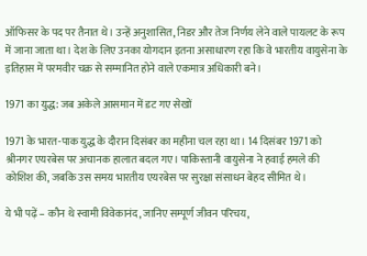ऑफिसर के पद पर तैनात थे। उन्हें अनुशासित, निडर और तेज निर्णय लेने वाले पायलट के रूप में जाना जाता था। देश के लिए उनका योगदान इतना असाधारण रहा कि वे भारतीय वायुसेना के इतिहास में परमवीर चक्र से सम्मानित होने वाले एकमात्र अधिकारी बने।

1971 का युद्ध: जब अकेले आसमान में डट गए सेखों

1971 के भारत-पाक युद्ध के दौरान दिसंबर का महीना चल रहा था। 14 दिसंबर 1971 को श्रीनगर एयरबेस पर अचानक हालात बदल गए। पाकिस्तानी वायुसेना ने हवाई हमले की कोशिश की, जबकि उस समय भारतीय एयरबेस पर सुरक्षा संसाधन बेहद सीमित थे।

ये भी पढ़ें – कौन थे स्वामी विवेकानंद, जानिए सम्पूर्ण जीवन परिचय,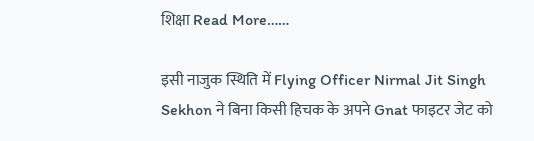शिक्षा Read More……

इसी नाजुक स्थिति में Flying Officer Nirmal Jit Singh Sekhon ने बिना किसी हिचक के अपने Gnat फाइटर जेट को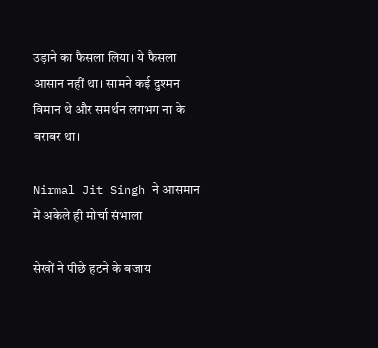उड़ाने का फैसला लिया। ये फैसला आसान नहीं था। सामने कई दुश्मन विमान थे और समर्थन लगभग ना के बराबर था।

Nirmal Jit Singh ने आसमान में अकेले ही मोर्चा संभाला

सेखों ने पीछे हटने के बजाय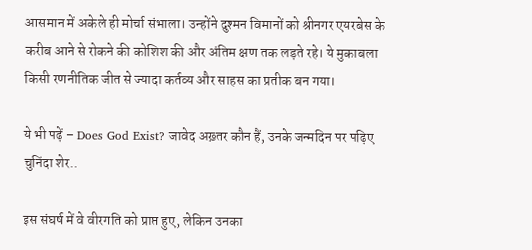आसमान में अकेले ही मोर्चा संभाला। उन्होंने दुश्मन विमानों को श्रीनगर एयरबेस के करीब आने से रोकने की कोशिश की और अंतिम क्षण तक लड़ते रहे। ये मुकाबला किसी रणनीतिक जीत से ज्यादा कर्तव्य और साहस का प्रतीक बन गया।

ये भी पढ़ें – Does God Exist? जावेद अख़्तर कौन हैं, उनके जन्मदिन पर पढ़िए चुनिंदा शेर..

इस संघर्ष में वे वीरगति को प्राप्त हुए, लेकिन उनका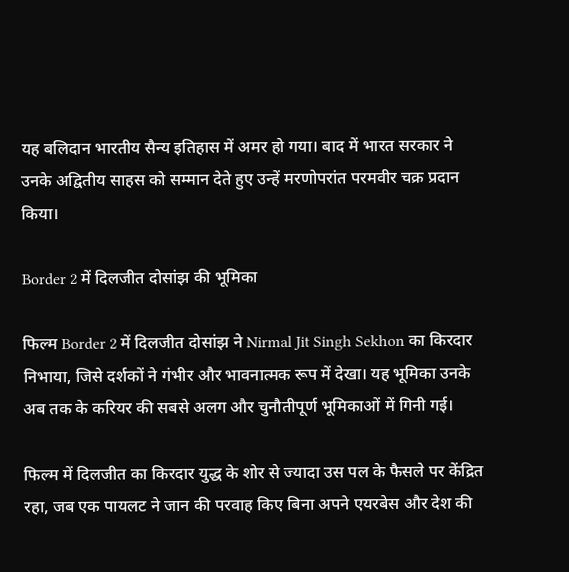यह बलिदान भारतीय सैन्य इतिहास में अमर हो गया। बाद में भारत सरकार ने उनके अद्वितीय साहस को सम्मान देते हुए उन्हें मरणोपरांत परमवीर चक्र प्रदान किया।

Border 2 में दिलजीत दोसांझ की भूमिका

फिल्म Border 2 में दिलजीत दोसांझ ने Nirmal Jit Singh Sekhon का किरदार निभाया, जिसे दर्शकों ने गंभीर और भावनात्मक रूप में देखा। यह भूमिका उनके अब तक के करियर की सबसे अलग और चुनौतीपूर्ण भूमिकाओं में गिनी गई।

फिल्म में दिलजीत का किरदार युद्ध के शोर से ज्यादा उस पल के फैसले पर केंद्रित रहा, जब एक पायलट ने जान की परवाह किए बिना अपने एयरबेस और देश की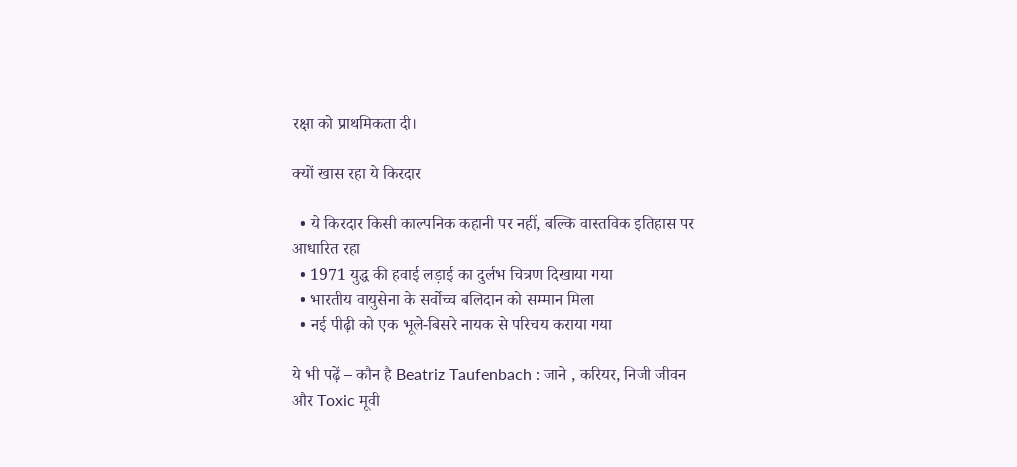रक्षा को प्राथमिकता दी।

क्यों खास रहा ये किरदार

  • ये किरदार किसी काल्पनिक कहानी पर नहीं, बल्कि वास्तविक इतिहास पर आधारित रहा
  • 1971 युद्ध की हवाई लड़ाई का दुर्लभ चित्रण दिखाया गया
  • भारतीय वायुसेना के सर्वोच्च बलिदान को सम्मान मिला
  • नई पीढ़ी को एक भूले-बिसरे नायक से परिचय कराया गया

ये भी पढ़ें – कौन है Beatriz Taufenbach : जाने , करियर, निजी जीवन और Toxic मूवी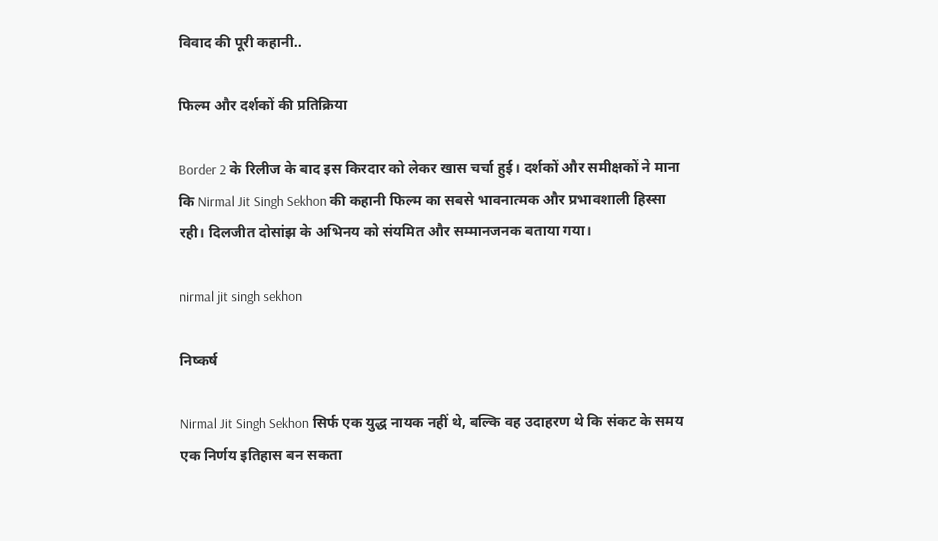विवाद की पूरी कहानी..

फिल्म और दर्शकों की प्रतिक्रिया

Border 2 के रिलीज के बाद इस किरदार को लेकर खास चर्चा हुई। दर्शकों और समीक्षकों ने माना कि Nirmal Jit Singh Sekhon की कहानी फिल्म का सबसे भावनात्मक और प्रभावशाली हिस्सा रही। दिलजीत दोसांझ के अभिनय को संयमित और सम्मानजनक बताया गया।

nirmal jit singh sekhon

निष्कर्ष

Nirmal Jit Singh Sekhon सिर्फ एक युद्ध नायक नहीं थे, बल्कि वह उदाहरण थे कि संकट के समय एक निर्णय इतिहास बन सकता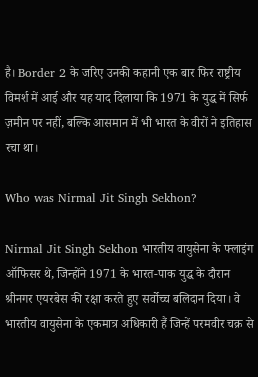है। Border 2 के जरिए उनकी कहानी एक बार फिर राष्ट्रीय विमर्श में आई और यह याद दिलाया कि 1971 के युद्ध में सिर्फ ज़मीन पर नहीं, बल्कि आसमान में भी भारत के वीरों ने इतिहास रचा था।

Who was Nirmal Jit Singh Sekhon?

Nirmal Jit Singh Sekhon भारतीय वायुसेना के फ्लाइंग ऑफिसर थे, जिन्होंने 1971 के भारत-पाक युद्ध के दौरान श्रीनगर एयरबेस की रक्षा करते हुए सर्वोच्च बलिदान दिया। वे भारतीय वायुसेना के एकमात्र अधिकारी हैं जिन्हें परमवीर चक्र से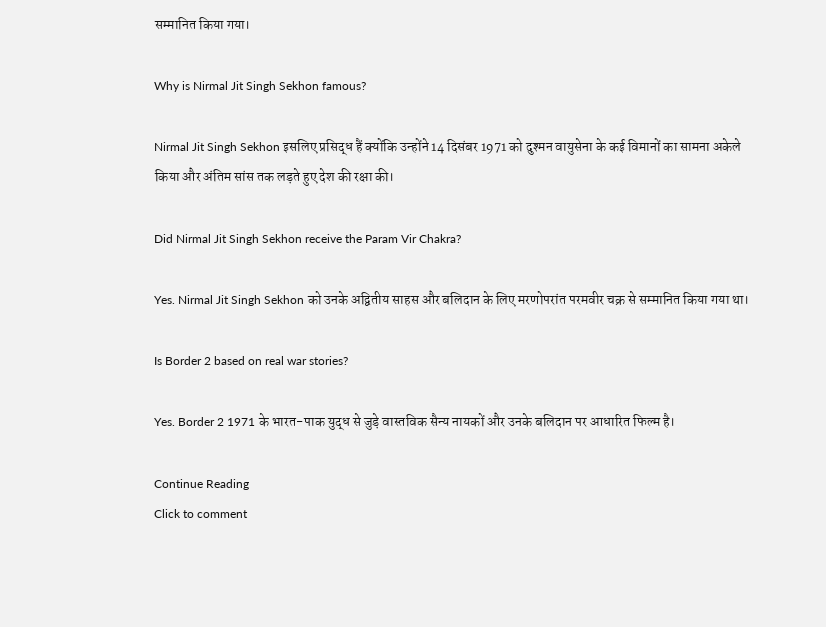सम्मानित किया गया।

Why is Nirmal Jit Singh Sekhon famous?

Nirmal Jit Singh Sekhon इसलिए प्रसिद्ध हैं क्योंकि उन्होंने 14 दिसंबर 1971 को दुश्मन वायुसेना के कई विमानों का सामना अकेले किया और अंतिम सांस तक लड़ते हुए देश की रक्षा की।

Did Nirmal Jit Singh Sekhon receive the Param Vir Chakra?

Yes. Nirmal Jit Singh Sekhon को उनके अद्वितीय साहस और बलिदान के लिए मरणोपरांत परमवीर चक्र से सम्मानित किया गया था।

Is Border 2 based on real war stories?

Yes. Border 2 1971 के भारत-पाक युद्ध से जुड़े वास्तविक सैन्य नायकों और उनके बलिदान पर आधारित फिल्म है।

Continue Reading
Click to comment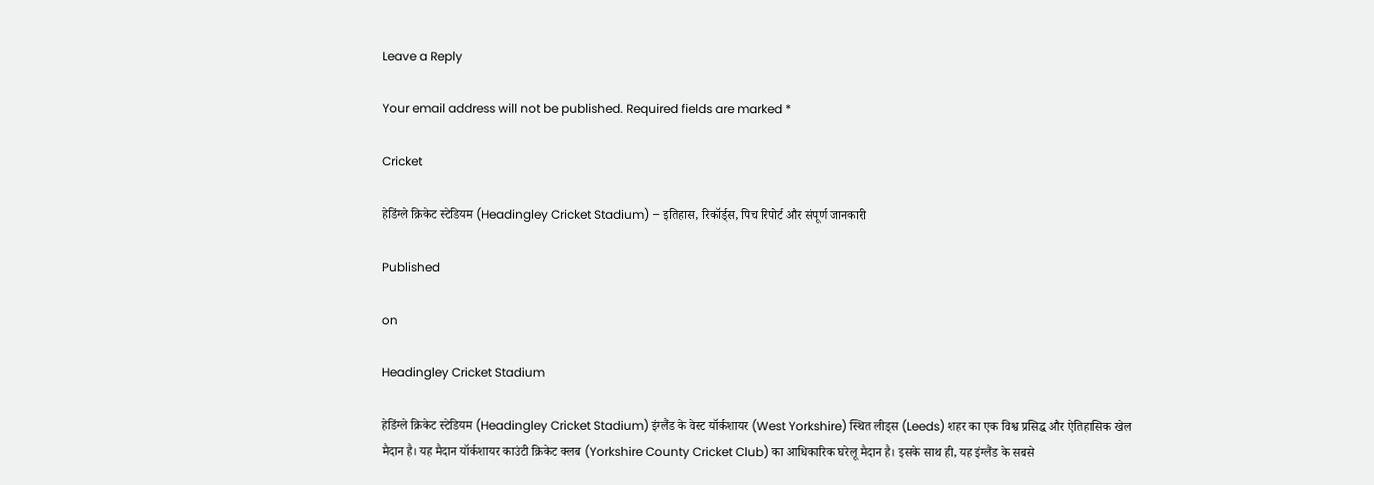Leave a Reply

Your email address will not be published. Required fields are marked *

Cricket

हेडिंग्ले क्रिकेट स्टेडियम (Headingley Cricket Stadium) – इतिहास, रिकॉर्ड्स, पिच रिपोर्ट और संपूर्ण जानकारी

Published

on

Headingley Cricket Stadium

हेडिंग्ले क्रिकेट स्टेडियम (Headingley Cricket Stadium) इंग्लैंड के वेस्ट यॉर्कशायर (West Yorkshire) स्थित लीड्स (Leeds) शहर का एक विश्व प्रसिद्ध और ऐतिहासिक खेल मैदान है। यह मैदान यॉर्कशायर काउंटी क्रिकेट क्लब (Yorkshire County Cricket Club) का आधिकारिक घरेलू मैदान है। इसके साथ ही, यह इंग्लैंड के सबसे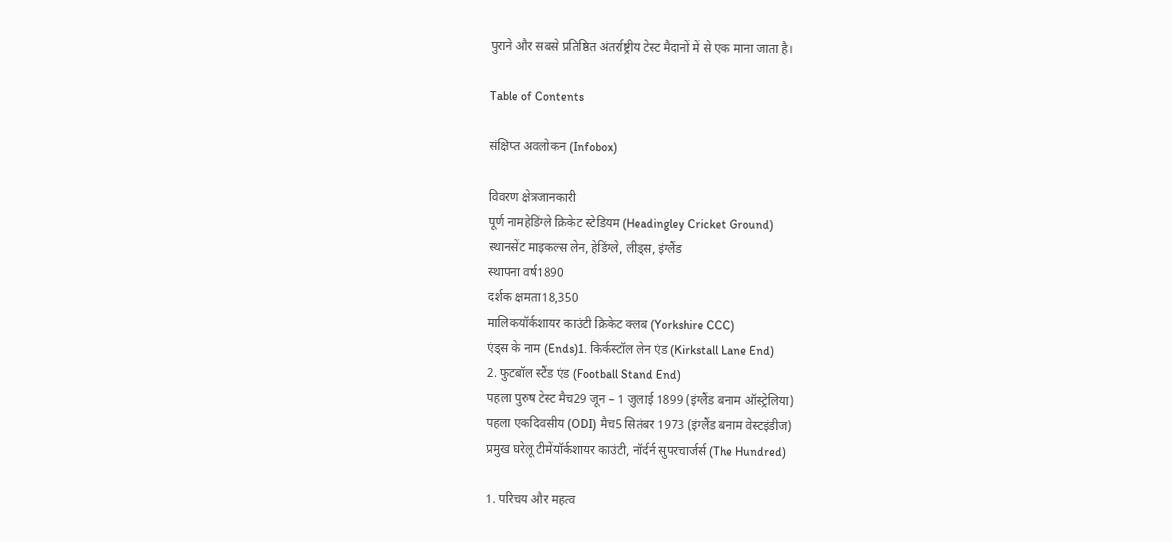पुराने और सबसे प्रतिष्ठित अंतर्राष्ट्रीय टेस्ट मैदानों में से एक माना जाता है।

Table of Contents

संक्षिप्त अवलोकन (Infobox)

विवरण क्षेत्रजानकारी
पूर्ण नामहेडिंग्ले क्रिकेट स्टेडियम (Headingley Cricket Ground)
स्थानसेंट माइकल्स लेन, हेडिंग्ले, लीड्स, इंग्लैंड
स्थापना वर्ष1890
दर्शक क्षमता18,350
मालिकयॉर्कशायर काउंटी क्रिकेट क्लब (Yorkshire CCC)
एंड्स के नाम (Ends)1. किर्कस्टॉल लेन एंड (Kirkstall Lane End)
2. फुटबॉल स्टैंड एंड (Football Stand End)
पहला पुरुष टेस्ट मैच29 जून – 1 जुलाई 1899 (इंग्लैंड बनाम ऑस्ट्रेलिया)
पहला एकदिवसीय (ODI) मैच5 सितंबर 1973 (इंग्लैंड बनाम वेस्टइंडीज)
प्रमुख घरेलू टीमेंयॉर्कशायर काउंटी, नॉर्दर्न सुपरचार्जर्स (The Hundred)

1. परिचय और महत्व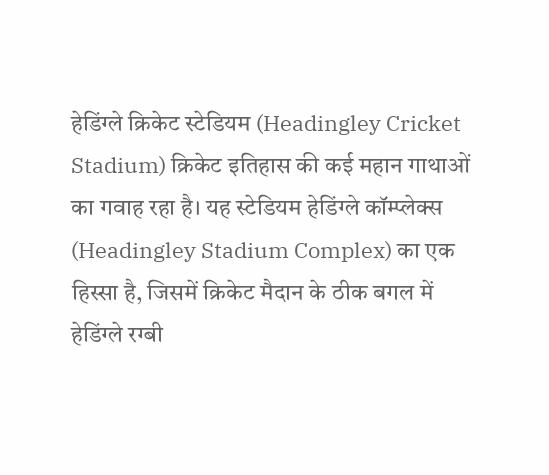हेडिंग्ले क्रिकेट स्टेडियम (Headingley Cricket Stadium) क्रिकेट इतिहास की कई महान गाथाओं का गवाह रहा है। यह स्टेडियम हेडिंग्ले कॉम्प्लेक्स (Headingley Stadium Complex) का एक हिस्सा है, जिसमें क्रिकेट मैदान के ठीक बगल में हेडिंग्ले रग्बी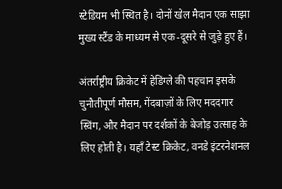स्टेडियम भी स्थित है। दोनों खेल मैदान एक साझा मुख्य स्टैंड के माध्यम से एक-दूसरे से जुड़े हुए हैं।

अंतर्राष्ट्रीय क्रिकेट में हेडिंग्ले की पहचान इसके चुनौतीपूर्ण मौसम, गेंदबाज़ों के लिए मददगार स्विंग, और मैदान पर दर्शकों के बेजोड़ उत्साह के लिए होती है। यहाँ टेस्ट क्रिकेट, वनडे इंटरनेशनल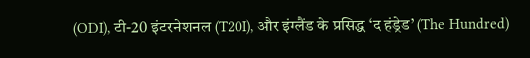(ODI), टी-20 इंटरनेशनल (T20I), और इंग्लैंड के प्रसिद्ध ‘द हंड्रेड’ (The Hundred)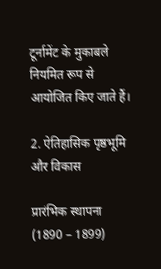टूर्नामेंट के मुकाबले नियमित रूप से आयोजित किए जाते हैं।

2. ऐतिहासिक पृष्ठभूमि और विकास

प्रारंभिक स्थापना (1890 – 1899)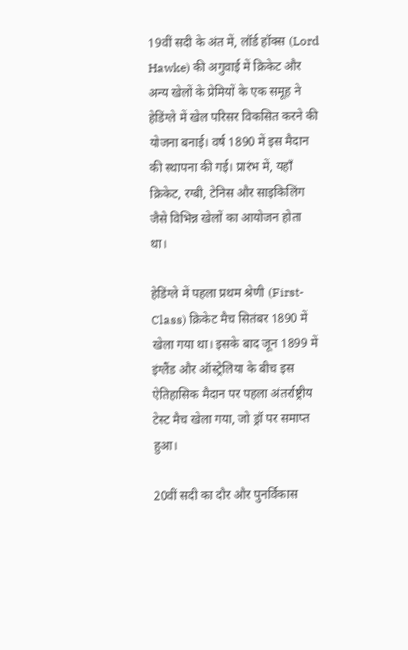19वीं सदी के अंत में, लॉर्ड हॉक्स (Lord Hawke) की अगुवाई में क्रिकेट और अन्य खेलों के प्रेमियों के एक समूह ने हेडिंग्ले में खेल परिसर विकसित करने की योजना बनाई। वर्ष 1890 में इस मैदान की स्थापना की गई। प्रारंभ में, यहाँ क्रिकेट, रग्बी, टेनिस और साइकिलिंग जैसे विभिन्न खेलों का आयोजन होता था।

हेडिंग्ले में पहला प्रथम श्रेणी (First-Class) क्रिकेट मैच सितंबर 1890 में खेला गया था। इसके बाद जून 1899 में इंग्लैंड और ऑस्ट्रेलिया के बीच इस ऐतिहासिक मैदान पर पहला अंतर्राष्ट्रीय टेस्ट मैच खेला गया, जो ड्रॉ पर समाप्त हुआ।

20वीं सदी का दौर और पुनर्विकास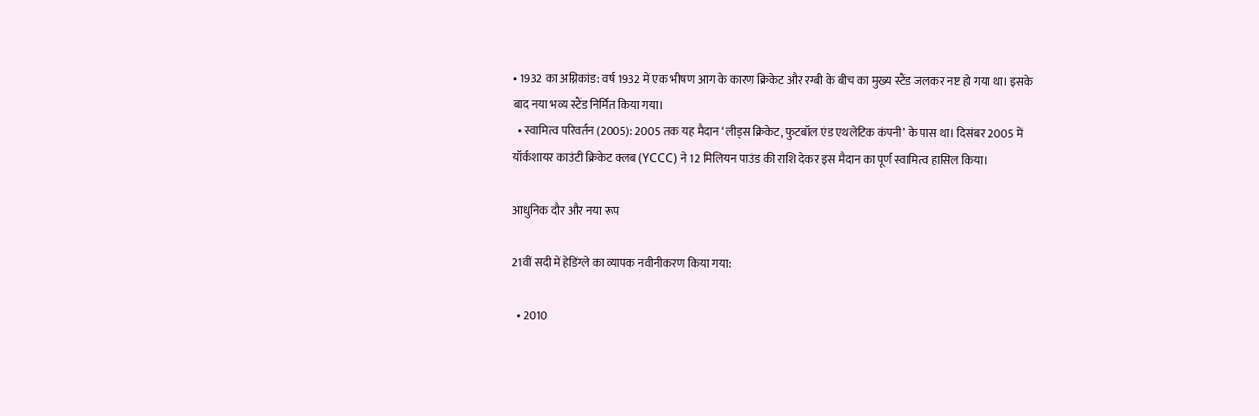• 1932 का अग्निकांड: वर्ष 1932 में एक भीषण आग के कारण क्रिकेट और रग्बी के बीच का मुख्य स्टैंड जलकर नष्ट हो गया था। इसके बाद नया भव्य स्टैंड निर्मित किया गया।
  • स्वामित्व परिवर्तन (2005): 2005 तक यह मैदान ‘लीड्स क्रिकेट, फुटबॉल एंड एथलेटिक कंपनी’ के पास था। दिसंबर 2005 में यॉर्कशायर काउंटी क्रिकेट क्लब (YCCC) ने 12 मिलियन पाउंड की राशि देकर इस मैदान का पूर्ण स्वामित्व हासिल किया।

आधुनिक दौर और नया रूप

21वीं सदी में हेडिंग्ले का व्यापक नवीनीकरण किया गया:

  • 2010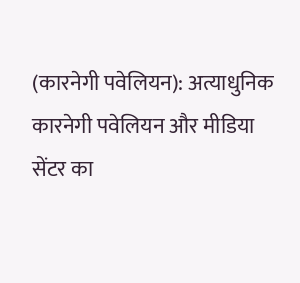(कारनेगी पवेलियन): अत्याधुनिक कारनेगी पवेलियन और मीडिया सेंटर का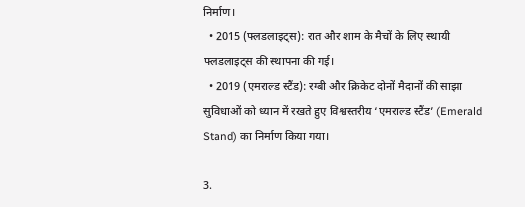निर्माण।
  • 2015 (फ्लडलाइट्स): रात और शाम के मैचों के लिए स्थायी फ्लडलाइट्स की स्थापना की गई।
  • 2019 (एमराल्ड स्टैंड): रग्बी और क्रिकेट दोनों मैदानों की साझा सुविधाओं को ध्यान में रखते हुए विश्वस्तरीय ‘एमराल्ड स्टैंड’ (Emerald Stand) का निर्माण किया गया।

3.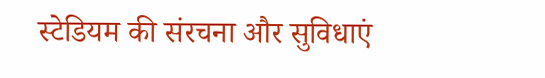स्टेडियम की संरचना और सुविधाएं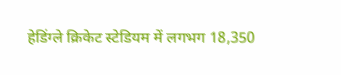हेडिंग्ले क्रिकेट स्टेडियम में लगभग 18,350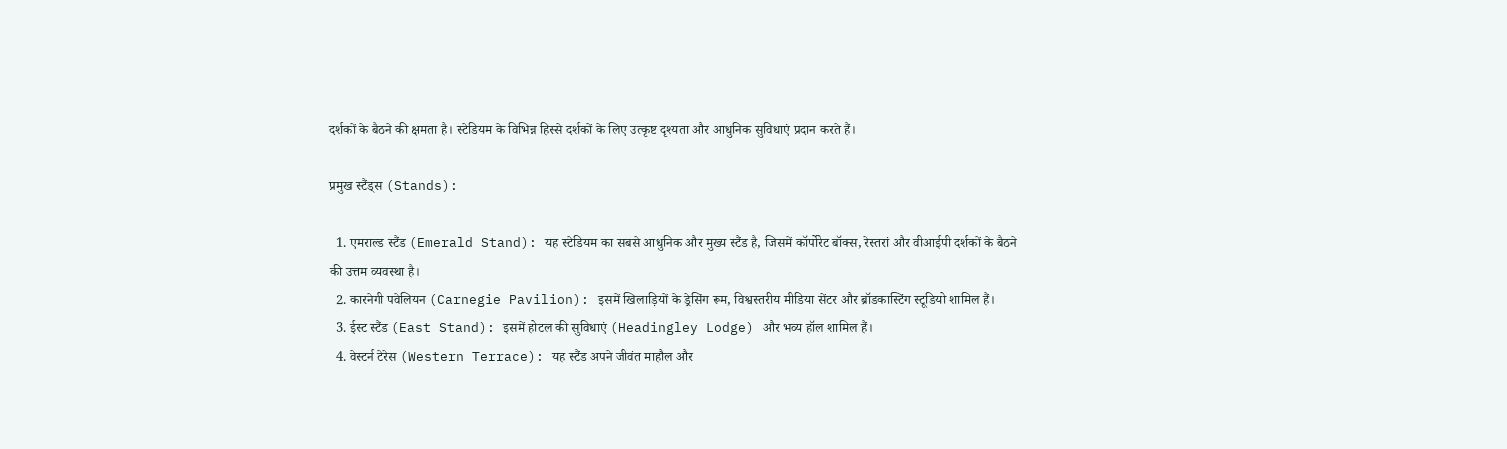दर्शकों के बैठने की क्षमता है। स्टेडियम के विभिन्न हिस्से दर्शकों के लिए उत्कृष्ट दृश्यता और आधुनिक सुविधाएं प्रदान करते हैं।

प्रमुख स्टैंड्स (Stands):

  1. एमराल्ड स्टैंड (Emerald Stand): यह स्टेडियम का सबसे आधुनिक और मुख्य स्टैंड है, जिसमें कॉर्पोरेट बॉक्स, रेस्तरां और वीआईपी दर्शकों के बैठने की उत्तम व्यवस्था है।
  2. कारनेगी पवेलियन (Carnegie Pavilion): इसमें खिलाड़ियों के ड्रेसिंग रूम, विश्वस्तरीय मीडिया सेंटर और ब्रॉडकास्टिंग स्टूडियो शामिल हैं।
  3. ईस्ट स्टैंड (East Stand): इसमें होटल की सुविधाएं (Headingley Lodge) और भव्य हॉल शामिल हैं।
  4. वेस्टर्न टेरेस (Western Terrace): यह स्टैंड अपने जीवंत माहौल और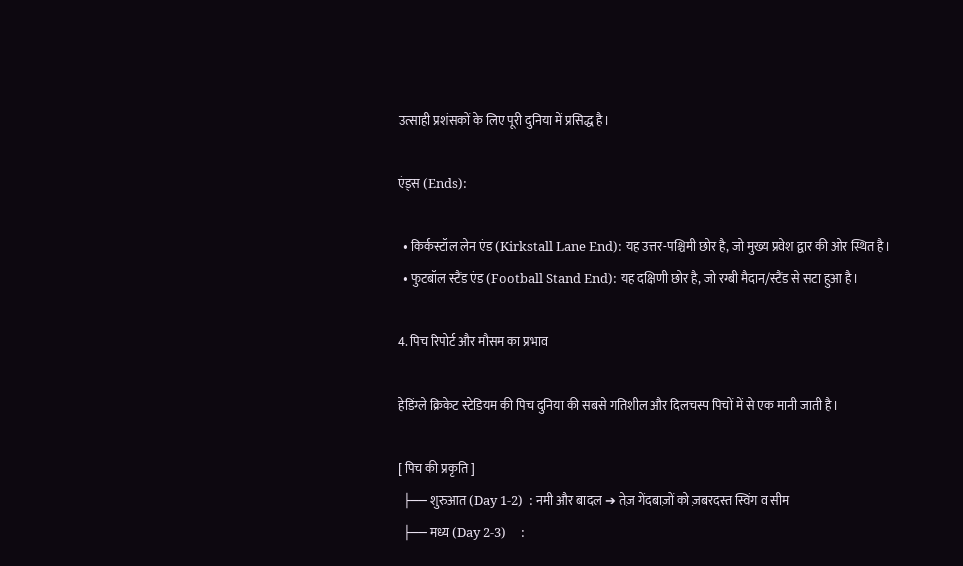उत्साही प्रशंसकों के लिए पूरी दुनिया में प्रसिद्ध है।

एंड्स (Ends):

  • किर्कस्टॉल लेन एंड (Kirkstall Lane End): यह उत्तर-पश्चिमी छोर है, जो मुख्य प्रवेश द्वार की ओर स्थित है।
  • फुटबॉल स्टैंड एंड (Football Stand End): यह दक्षिणी छोर है, जो रग्बी मैदान/स्टैंड से सटा हुआ है।

4. पिच रिपोर्ट और मौसम का प्रभाव

हेडिंग्ले क्रिकेट स्टेडियम की पिच दुनिया की सबसे गतिशील और दिलचस्प पिचों में से एक मानी जाती है।

[ पिच की प्रकृति ]
  ├── शुरुआत (Day 1-2)  : नमी और बादल ➔ तेज़ गेंदबाज़ों को ज़बरदस्त स्विंग व सीम
  ├── मध्य (Day 2-3)     :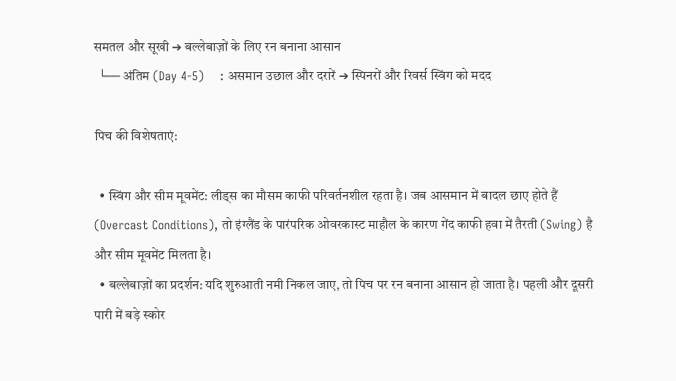समतल और सूखी ➔ बल्लेबाज़ों के लिए रन बनाना आसान
  └── अंतिम (Day 4-5)    : असमान उछाल और दरारें ➔ स्पिनरों और रिवर्स स्विंग को मदद

पिच की विशेषताएं:

  • स्विंग और सीम मूवमेंट: लीड्स का मौसम काफी परिवर्तनशील रहता है। जब आसमान में बादल छाए होते हैं (Overcast Conditions), तो इंग्लैंड के पारंपरिक ओवरकास्ट माहौल के कारण गेंद काफी हवा में तैरती (Swing) है और सीम मूवमेंट मिलता है।
  • बल्लेबाज़ों का प्रदर्शन: यदि शुरुआती नमी निकल जाए, तो पिच पर रन बनाना आसान हो जाता है। पहली और दूसरी पारी में बड़े स्कोर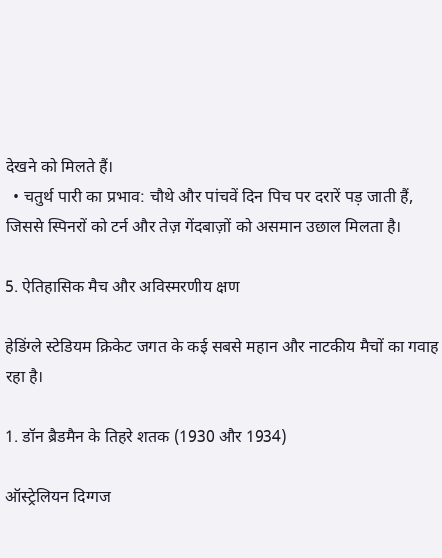देखने को मिलते हैं।
  • चतुर्थ पारी का प्रभाव: चौथे और पांचवें दिन पिच पर दरारें पड़ जाती हैं, जिससे स्पिनरों को टर्न और तेज़ गेंदबाज़ों को असमान उछाल मिलता है।

5. ऐतिहासिक मैच और अविस्मरणीय क्षण

हेडिंग्ले स्टेडियम क्रिकेट जगत के कई सबसे महान और नाटकीय मैचों का गवाह रहा है।

1. डॉन ब्रैडमैन के तिहरे शतक (1930 और 1934)

ऑस्ट्रेलियन दिग्गज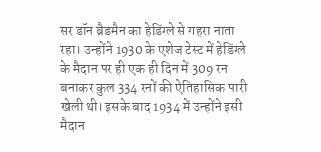सर डॉन ब्रैडमैन का हेडिंग्ले से गहरा नाता रहा। उन्होंने 1930 के एशेज टेस्ट में हेडिंग्ले के मैदान पर ही एक ही दिन में 309 रन बनाकर कुल 334 रनों की ऐतिहासिक पारी खेली थी। इसके बाद 1934 में उन्होंने इसी मैदान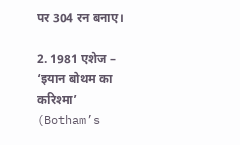पर 304 रन बनाए।

2. 1981 एशेज – ‘इयान बोथम का करिश्मा’ (Botham’s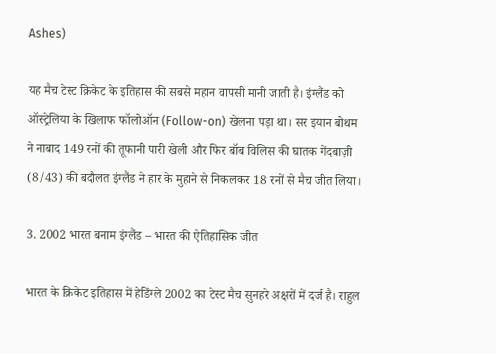Ashes)

यह मैच टेस्ट क्रिकेट के इतिहास की सबसे महान वापसी मानी जाती है। इंग्लैंड को ऑस्ट्रेलिया के खिलाफ फॉलोऑन (Follow-on) खेलना पड़ा था। सर इयान बोथम ने नाबाद 149 रनों की तूफानी पारी खेली और फिर बॉब विलिस की घातक गेंदबाज़ी (8/43) की बदौलत इंग्लैंड ने हार के मुहाने से निकलकर 18 रनों से मैच जीत लिया।

3. 2002 भारत बनाम इंग्लैंड – भारत की ऐतिहासिक जीत

भारत के क्रिकेट इतिहास में हेडिंग्ले 2002 का टेस्ट मैच सुनहरे अक्षरों में दर्ज है। राहुल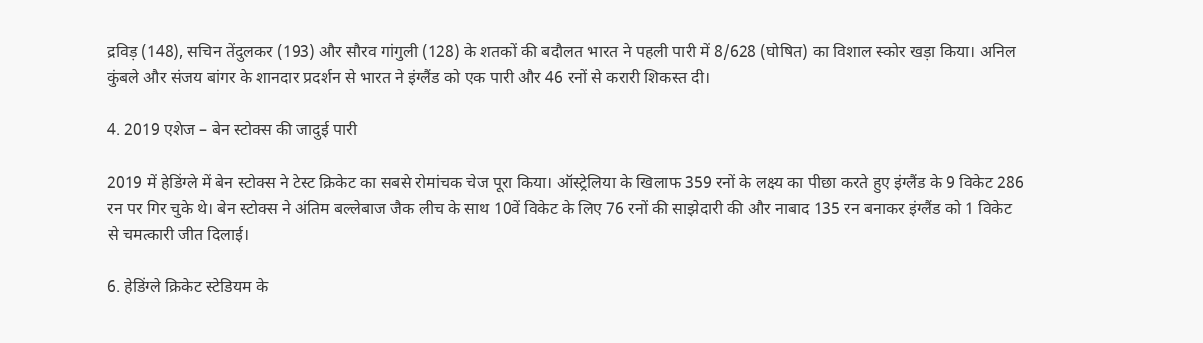द्रविड़ (148), सचिन तेंदुलकर (193) और सौरव गांगुली (128) के शतकों की बदौलत भारत ने पहली पारी में 8/628 (घोषित) का विशाल स्कोर खड़ा किया। अनिल कुंबले और संजय बांगर के शानदार प्रदर्शन से भारत ने इंग्लैंड को एक पारी और 46 रनों से करारी शिकस्त दी।

4. 2019 एशेज – बेन स्टोक्स की जादुई पारी

2019 में हेडिंग्ले में बेन स्टोक्स ने टेस्ट क्रिकेट का सबसे रोमांचक चेज पूरा किया। ऑस्ट्रेलिया के खिलाफ 359 रनों के लक्ष्य का पीछा करते हुए इंग्लैंड के 9 विकेट 286 रन पर गिर चुके थे। बेन स्टोक्स ने अंतिम बल्लेबाज जैक लीच के साथ 10वें विकेट के लिए 76 रनों की साझेदारी की और नाबाद 135 रन बनाकर इंग्लैंड को 1 विकेट से चमत्कारी जीत दिलाई।

6. हेडिंग्ले क्रिकेट स्टेडियम के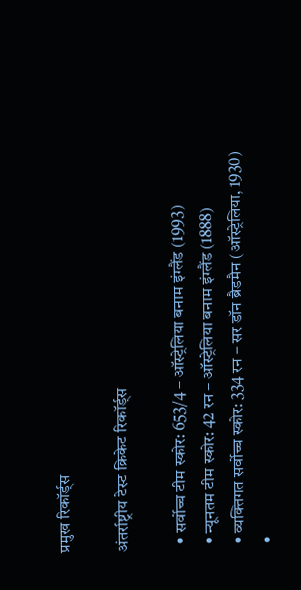प्रमुख रिकॉर्ड्स

अंतर्राष्ट्रीय टेस्ट क्रिकेट रिकॉर्ड्स

  • सर्वोच्च टीम स्कोर: 653/4 – ऑस्ट्रेलिया बनाम इंग्लैंड (1993)
  • न्यूनतम टीम स्कोर: 42 रन – ऑस्ट्रेलिया बनाम इंग्लैंड (1888)
  • व्यक्तिगत सर्वोच्च स्कोर: 334 रन – सर डॉन ब्रैडमैन (ऑस्ट्रेलिया, 1930)
  •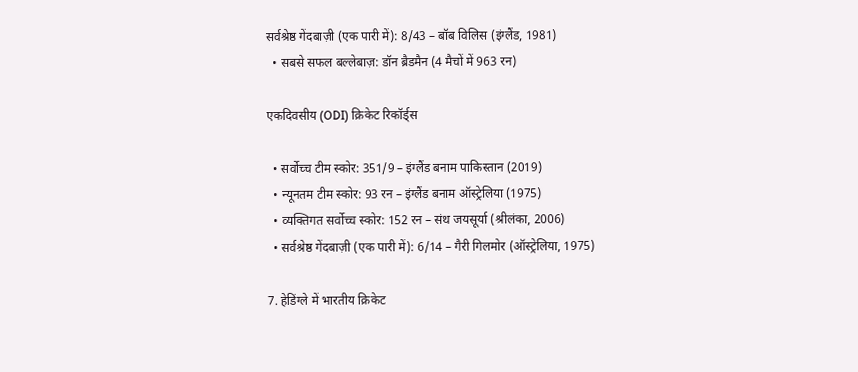सर्वश्रेष्ठ गेंदबाज़ी (एक पारी में): 8/43 – बॉब विलिस (इंग्लैंड, 1981)
  • सबसे सफल बल्लेबाज़: डॉन ब्रैडमैन (4 मैचों में 963 रन)

एकदिवसीय (ODI) क्रिकेट रिकॉर्ड्स

  • सर्वोच्च टीम स्कोर: 351/9 – इंग्लैंड बनाम पाकिस्तान (2019)
  • न्यूनतम टीम स्कोर: 93 रन – इंग्लैंड बनाम ऑस्ट्रेलिया (1975)
  • व्यक्तिगत सर्वोच्च स्कोर: 152 रन – संथ जयसूर्या (श्रीलंका, 2006)
  • सर्वश्रेष्ठ गेंदबाज़ी (एक पारी में): 6/14 – गैरी गिलमोर (ऑस्ट्रेलिया, 1975)

7. हेडिंग्ले में भारतीय क्रिकेट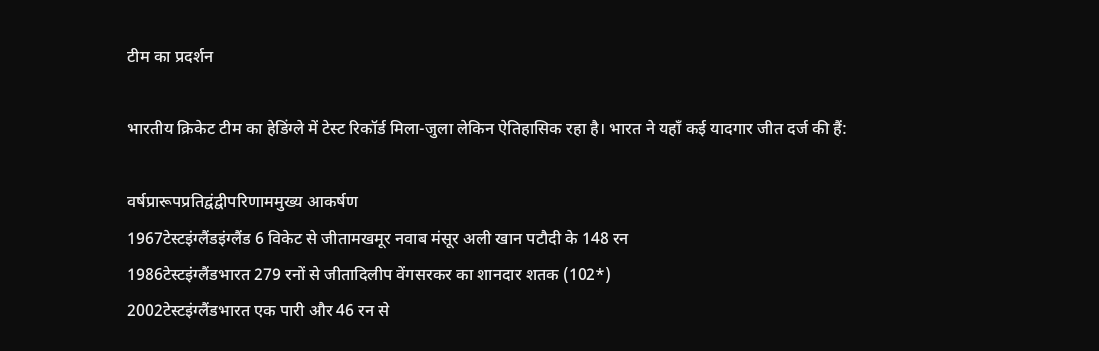टीम का प्रदर्शन

भारतीय क्रिकेट टीम का हेडिंग्ले में टेस्ट रिकॉर्ड मिला-जुला लेकिन ऐतिहासिक रहा है। भारत ने यहाँ कई यादगार जीत दर्ज की हैं:

वर्षप्रारूपप्रतिद्वंद्वीपरिणाममुख्य आकर्षण
1967टेस्टइंग्लैंडइंग्लैंड 6 विकेट से जीतामखमूर नवाब मंसूर अली खान पटौदी के 148 रन
1986टेस्टइंग्लैंडभारत 279 रनों से जीतादिलीप वेंगसरकर का शानदार शतक (102*)
2002टेस्टइंग्लैंडभारत एक पारी और 46 रन से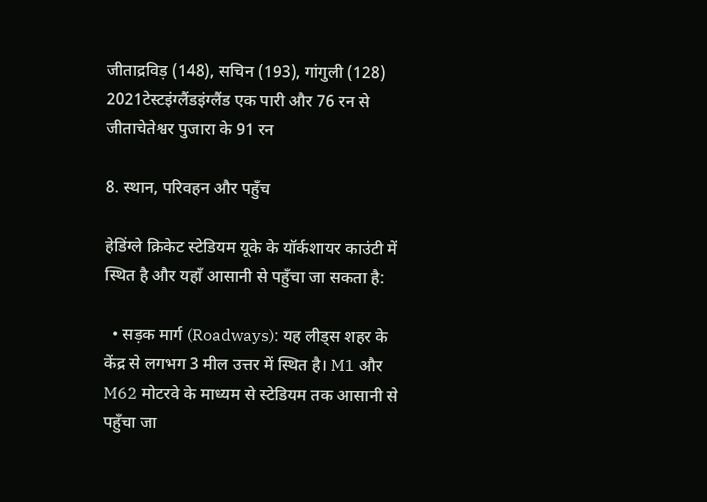जीताद्रविड़ (148), सचिन (193), गांगुली (128)
2021टेस्टइंग्लैंडइंग्लैंड एक पारी और 76 रन से जीताचेतेश्वर पुजारा के 91 रन

8. स्थान, परिवहन और पहुँच

हेडिंग्ले क्रिकेट स्टेडियम यूके के यॉर्कशायर काउंटी में स्थित है और यहाँ आसानी से पहुँचा जा सकता है:

  • सड़क मार्ग (Roadways): यह लीड्स शहर के केंद्र से लगभग 3 मील उत्तर में स्थित है। M1 और M62 मोटरवे के माध्यम से स्टेडियम तक आसानी से पहुँचा जा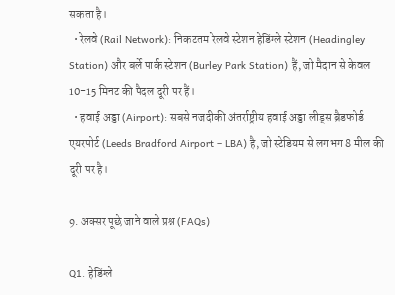सकता है।
  • रेलवे (Rail Network): निकटतम रेलवे स्टेशन हेडिंग्ले स्टेशन (Headingley Station) और बर्ले पार्क स्टेशन (Burley Park Station) हैं, जो मैदान से केवल 10-15 मिनट की पैदल दूरी पर हैं।
  • हवाई अड्डा (Airport): सबसे नजदीकी अंतर्राष्ट्रीय हवाई अड्डा लीड्स ब्रैडफोर्ड एयरपोर्ट (Leeds Bradford Airport – LBA) है, जो स्टेडियम से लगभग 8 मील की दूरी पर है।

9. अक्सर पूछे जाने वाले प्रश्न (FAQs)

Q1. हेडिंग्ले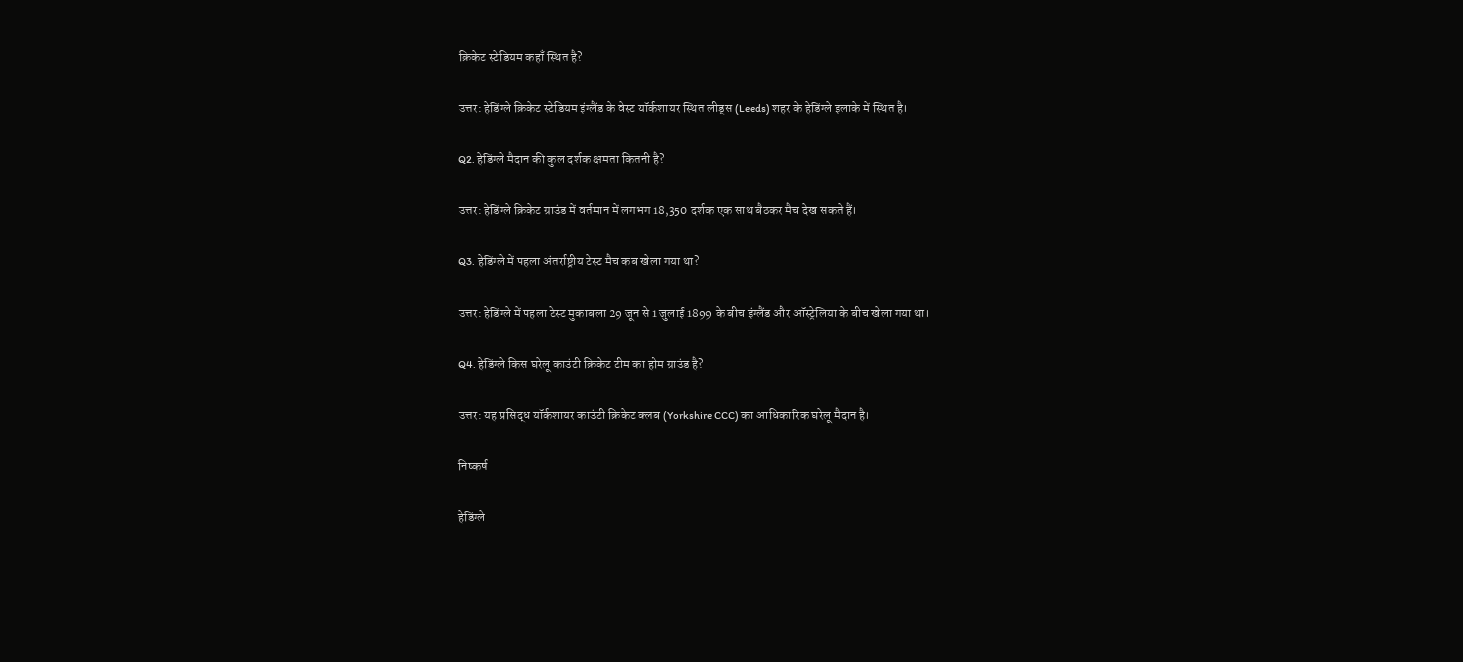क्रिकेट स्टेडियम कहाँ स्थित है?

उत्तर: हेडिंग्ले क्रिकेट स्टेडियम इंग्लैंड के वेस्ट यॉर्कशायर स्थित लीड्स (Leeds) शहर के हेडिंग्ले इलाके में स्थित है।

Q2. हेडिंग्ले मैदान की कुल दर्शक क्षमता कितनी है?

उत्तर: हेडिंग्ले क्रिकेट ग्राउंड में वर्तमान में लगभग 18,350 दर्शक एक साथ बैठकर मैच देख सकते हैं।

Q3. हेडिंग्ले में पहला अंतर्राष्ट्रीय टेस्ट मैच कब खेला गया था?

उत्तर: हेडिंग्ले में पहला टेस्ट मुकाबला 29 जून से 1 जुलाई 1899 के बीच इंग्लैंड और ऑस्ट्रेलिया के बीच खेला गया था।

Q4. हेडिंग्ले किस घरेलू काउंटी क्रिकेट टीम का होम ग्राउंड है?

उत्तर: यह प्रसिद्ध यॉर्कशायर काउंटी क्रिकेट क्लब (Yorkshire CCC) का आधिकारिक घरेलू मैदान है।

निष्कर्ष

हेडिंग्ले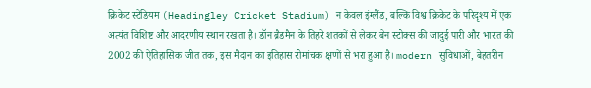क्रिकेट स्टेडियम (Headingley Cricket Stadium) न केवल इंग्लैंड, बल्कि विश्व क्रिकेट के परिदृश्य में एक अत्यंत विशिष्ट और आदरणीय स्थान रखता है। डॉन ब्रैडमैन के तिहरे शतकों से लेकर बेन स्टोक्स की जादुई पारी और भारत की 2002 की ऐतिहासिक जीत तक, इस मैदान का इतिहास रोमांचक क्षणों से भरा हुआ है। modern सुविधाओं, बेहतरीन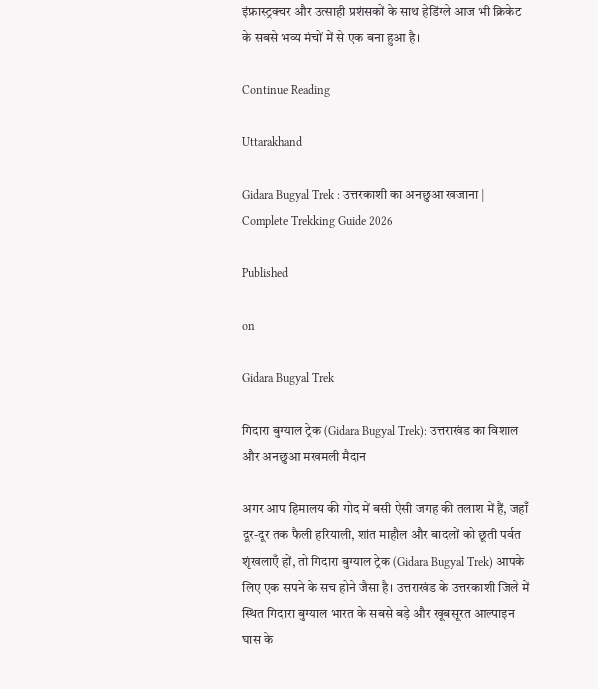इंफ्रास्ट्रक्चर और उत्साही प्रशंसकों के साथ हेडिंग्ले आज भी क्रिकेट के सबसे भव्य मंचों में से एक बना हुआ है।

Continue Reading

Uttarakhand

Gidara Bugyal Trek : उत्तरकाशी का अनछुआ खजाना | Complete Trekking Guide 2026

Published

on

Gidara Bugyal Trek

गिदारा बुग्याल ट्रेक (Gidara Bugyal Trek): उत्तराखंड का विशाल और अनछुआ मखमली मैदान

अगर आप हिमालय की गोद में बसी ऐसी जगह की तलाश में हैं, जहाँ दूर-दूर तक फैली हरियाली, शांत माहौल और बादलों को छूती पर्वत शृंखलाएँ हों, तो गिदारा बुग्याल ट्रेक (Gidara Bugyal Trek) आपके लिए एक सपने के सच होने जैसा है। उत्तराखंड के उत्तरकाशी जिले में स्थित गिदारा बुग्याल भारत के सबसे बड़े और खूबसूरत आल्पाइन घास के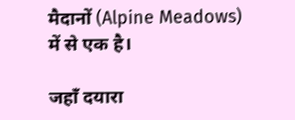मैदानों (Alpine Meadows) में से एक है।

जहाँ दयारा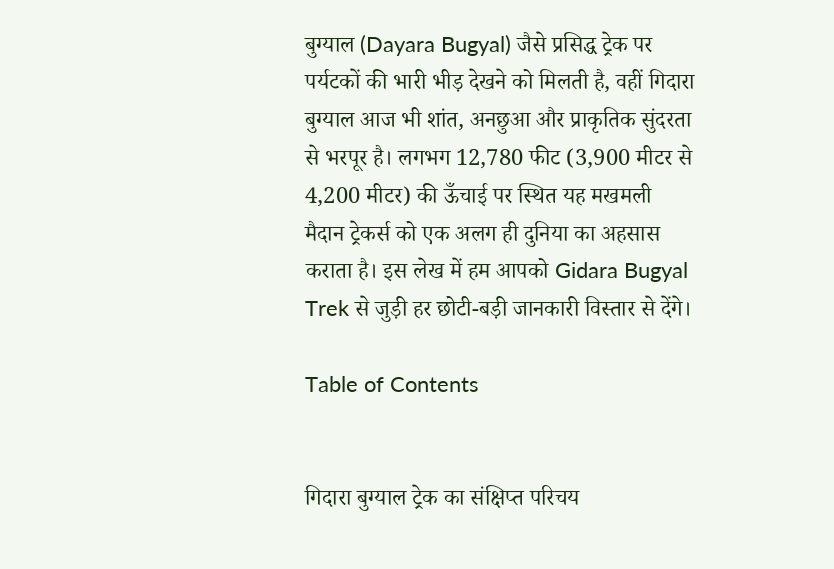बुग्याल (Dayara Bugyal) जैसे प्रसिद्ध ट्रेक पर पर्यटकों की भारी भीड़ देखने को मिलती है, वहीं गिदारा बुग्याल आज भी शांत, अनछुआ और प्राकृतिक सुंदरता से भरपूर है। लगभग 12,780 फीट (3,900 मीटर से 4,200 मीटर) की ऊँचाई पर स्थित यह मखमली मैदान ट्रेकर्स को एक अलग ही दुनिया का अहसास कराता है। इस लेख में हम आपको Gidara Bugyal Trek से जुड़ी हर छोटी-बड़ी जानकारी विस्तार से देंगे।

Table of Contents


गिदारा बुग्याल ट्रेक का संक्षिप्त परिचय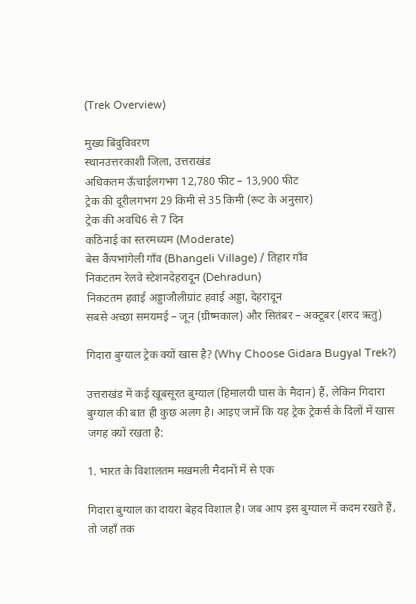(Trek Overview)

मुख्य बिंदुविवरण
स्थानउत्तरकाशी जिला, उत्तराखंड
अधिकतम ऊँचाईलगभग 12,780 फीट – 13,900 फीट
ट्रेक की दूरीलगभग 29 किमी से 35 किमी (रूट के अनुसार)
ट्रेक की अवधि6 से 7 दिन
कठिनाई का स्तरमध्यम (Moderate)
बेस कैंपभांगेली गाँव (Bhangeli Village) / तिहार गाँव
निकटतम रेलवे स्टेशनदेहरादून (Dehradun)
निकटतम हवाई अड्डाजौलीग्रांट हवाई अड्डा, देहरादून
सबसे अच्छा समयमई – जून (ग्रीष्मकाल) और सितंबर – अक्टूबर (शरद ऋतु)

गिदारा बुग्याल ट्रेक क्यों खास है? (Why Choose Gidara Bugyal Trek?)

उत्तराखंड में कई खूबसूरत बुग्याल (हिमालयी घास के मैदान) हैं, लेकिन गिदारा बुग्याल की बात ही कुछ अलग है। आइए जानें कि यह ट्रेक ट्रेकर्स के दिलों में खास जगह क्यों रखता है:

1. भारत के विशालतम मखमली मैदानों में से एक

गिदारा बुग्याल का दायरा बेहद विशाल है। जब आप इस बुग्याल में कदम रखते हैं, तो जहाँ तक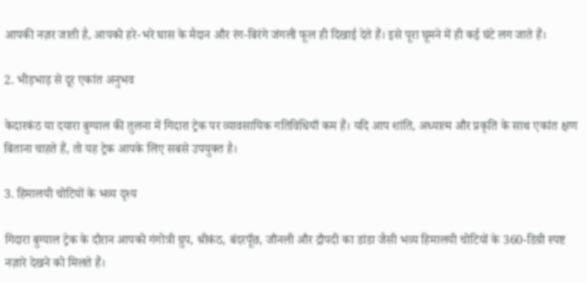आपकी नज़र जाती है, आपको हरे-भरे घास के मैदान और रंग-बिरंगे जंगली फूल ही दिखाई देते हैं। इसे पूरा घूमने में ही कई घंटे लग जाते हैं।

2. भीड़भाड़ से दूर एकांत अनुभव

केदारकंठ या दयारा बुग्याल की तुलना में गिदारा ट्रेक पर व्यावसायिक गतिविधियाँ कम हैं। यदि आप शांति, अध्यात्म और प्रकृति के साथ एकांत क्षण बिताना चाहते हैं, तो यह ट्रेक आपके लिए सबसे उपयुक्त है।

3. हिमालयी चोटियों के भव्य दृश्य

गिदारा बुग्याल ट्रेक के दौरान आपको गंगोत्री ग्रुप, श्रीकंठ, बंदरपूँछ, जौनली और द्रौपदी का डांडा जैसी भव्य हिमालयी चोटियों के 360-डिग्री स्पष्ट नज़ारे देखने को मिलते हैं।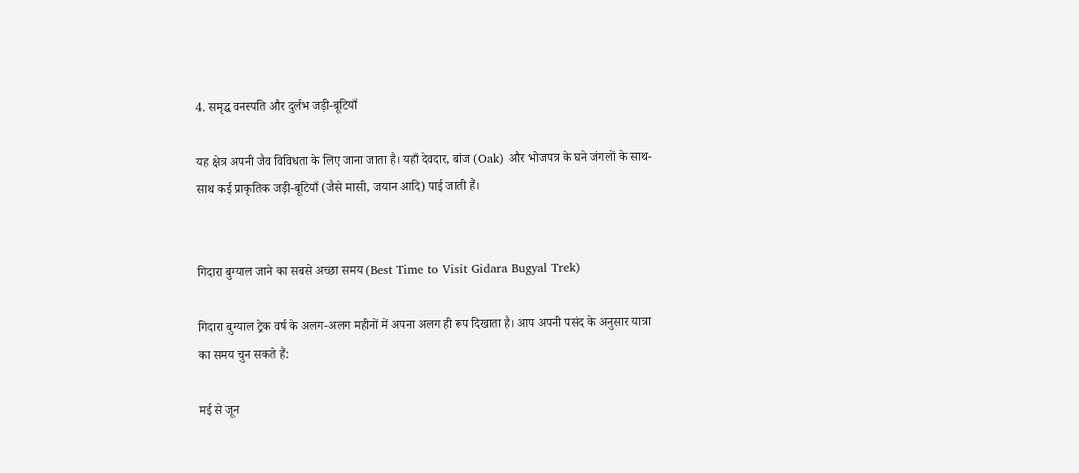4. समृद्ध वनस्पति और दुर्लभ जड़ी-बूटियाँ

यह क्षेत्र अपनी जैव विविधता के लिए जाना जाता है। यहाँ देवदार, बांज (Oak) और भोजपत्र के घने जंगलों के साथ-साथ कई प्राकृतिक जड़ी-बूटियाँ (जैसे मासी, जयान आदि) पाई जाती हैं।


गिदारा बुग्याल जाने का सबसे अच्छा समय (Best Time to Visit Gidara Bugyal Trek)

गिदारा बुग्याल ट्रेक वर्ष के अलग-अलग महीनों में अपना अलग ही रूप दिखाता है। आप अपनी पसंद के अनुसार यात्रा का समय चुन सकते हैं:

मई से जून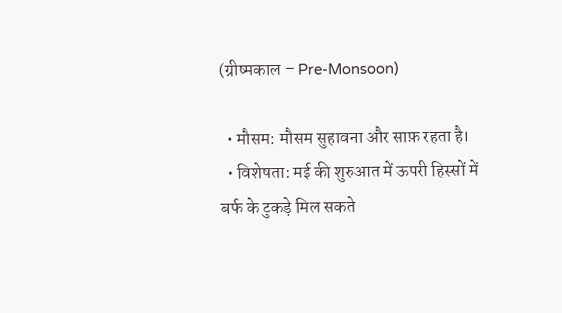(ग्रीष्मकाल – Pre-Monsoon)

  • मौसम: मौसम सुहावना और साफ़ रहता है।
  • विशेषता: मई की शुरुआत में ऊपरी हिस्सों में बर्फ के टुकड़े मिल सकते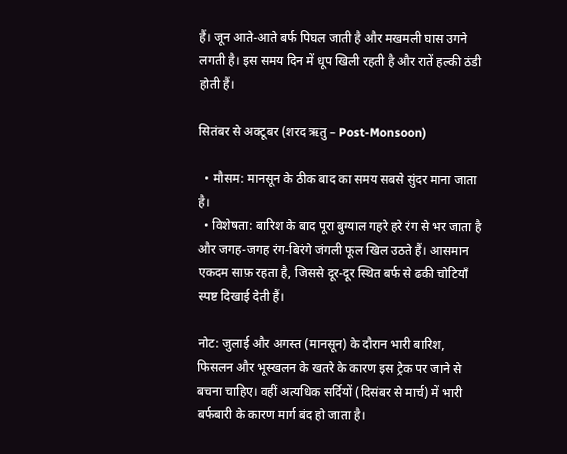हैं। जून आते-आते बर्फ पिघल जाती है और मखमली घास उगने लगती है। इस समय दिन में धूप खिली रहती है और रातें हल्की ठंडी होती हैं।

सितंबर से अक्टूबर (शरद ऋतु – Post-Monsoon)

  • मौसम: मानसून के ठीक बाद का समय सबसे सुंदर माना जाता है।
  • विशेषता: बारिश के बाद पूरा बुग्याल गहरे हरे रंग से भर जाता है और जगह-जगह रंग-बिरंगे जंगली फूल खिल उठते हैं। आसमान एकदम साफ़ रहता है, जिससे दूर-दूर स्थित बर्फ से ढकी चोटियाँ स्पष्ट दिखाई देती हैं।

नोट: जुलाई और अगस्त (मानसून) के दौरान भारी बारिश, फिसलन और भूस्खलन के खतरे के कारण इस ट्रेक पर जाने से बचना चाहिए। वहीं अत्यधिक सर्दियों (दिसंबर से मार्च) में भारी बर्फबारी के कारण मार्ग बंद हो जाता है।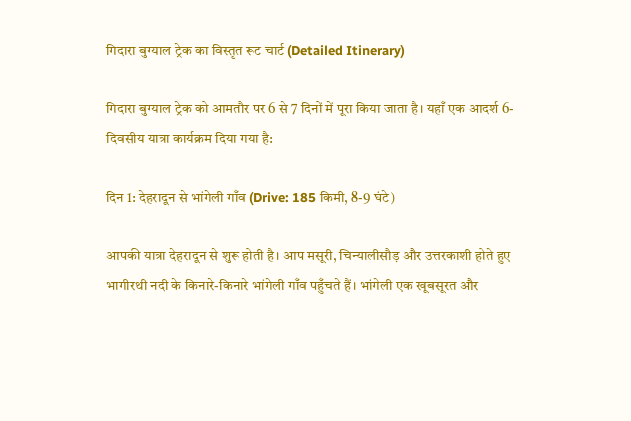गिदारा बुग्याल ट्रेक का विस्तृत रूट चार्ट (Detailed Itinerary)

गिदारा बुग्याल ट्रेक को आमतौर पर 6 से 7 दिनों में पूरा किया जाता है। यहाँ एक आदर्श 6-दिवसीय यात्रा कार्यक्रम दिया गया है:

दिन 1: देहरादून से भांगेली गाँव (Drive: 185 किमी, 8-9 घंटे)

आपकी यात्रा देहरादून से शुरू होती है। आप मसूरी, चिन्यालीसौड़ और उत्तरकाशी होते हुए भागीरथी नदी के किनारे-किनारे भांगेली गाँव पहुँचते हैं। भांगेली एक खूबसूरत और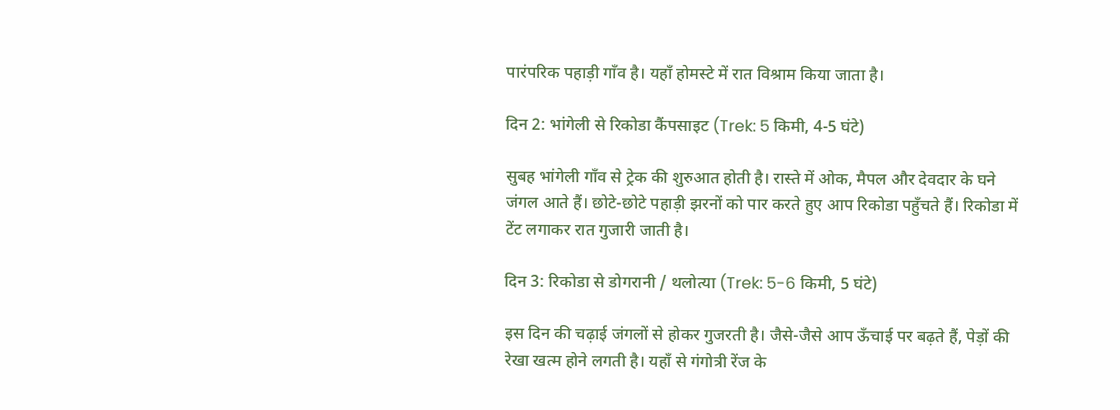पारंपरिक पहाड़ी गाँव है। यहाँ होमस्टे में रात विश्राम किया जाता है।

दिन 2: भांगेली से रिकोडा कैंपसाइट (Trek: 5 किमी, 4-5 घंटे)

सुबह भांगेली गाँव से ट्रेक की शुरुआत होती है। रास्ते में ओक, मैपल और देवदार के घने जंगल आते हैं। छोटे-छोटे पहाड़ी झरनों को पार करते हुए आप रिकोडा पहुँचते हैं। रिकोडा में टेंट लगाकर रात गुजारी जाती है।

दिन 3: रिकोडा से डोगरानी / थलोत्या (Trek: 5-6 किमी, 5 घंटे)

इस दिन की चढ़ाई जंगलों से होकर गुजरती है। जैसे-जैसे आप ऊँचाई पर बढ़ते हैं, पेड़ों की रेखा खत्म होने लगती है। यहाँ से गंगोत्री रेंज के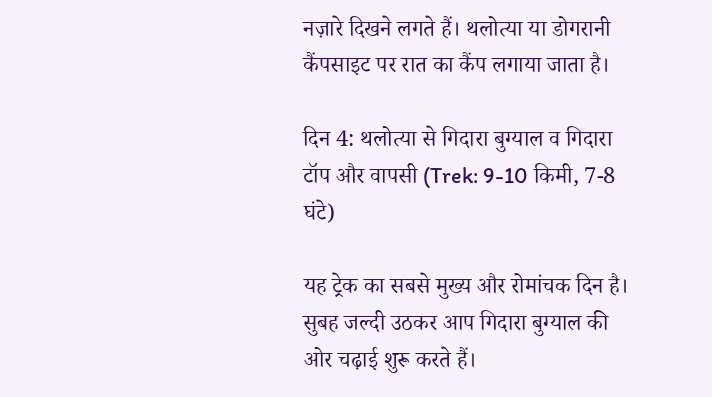नज़ारे दिखने लगते हैं। थलोत्या या डोगरानी कैंपसाइट पर रात का कैंप लगाया जाता है।

दिन 4: थलोत्या से गिदारा बुग्याल व गिदारा टॉप और वापसी (Trek: 9-10 किमी, 7-8 घंटे)

यह ट्रेक का सबसे मुख्य और रोमांचक दिन है। सुबह जल्दी उठकर आप गिदारा बुग्याल की ओर चढ़ाई शुरू करते हैं।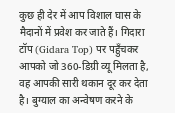कुछ ही देर में आप विशाल घास के मैदानों में प्रवेश कर जाते हैं। गिदारा टॉप (Gidara Top) पर पहुँचकर आपको जो 360-डिग्री व्यू मिलता है, वह आपकी सारी थकान दूर कर देता है। बुग्याल का अन्वेषण करने के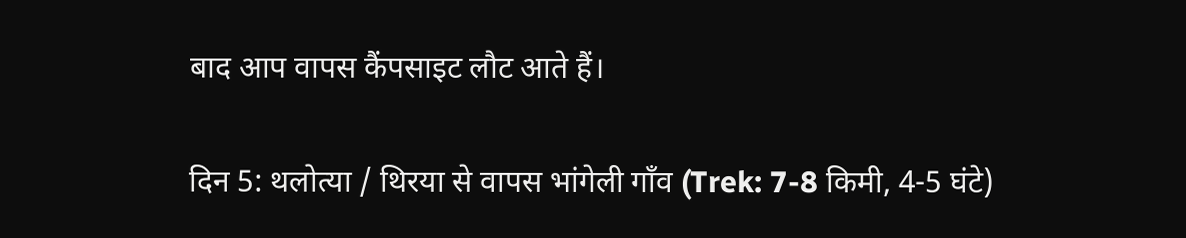बाद आप वापस कैंपसाइट लौट आते हैं।

दिन 5: थलोत्या / थिरया से वापस भांगेली गाँव (Trek: 7-8 किमी, 4-5 घंटे)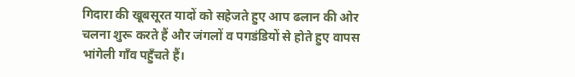गिदारा की खूबसूरत यादों को सहेजते हुए आप ढलान की ओर चलना शुरू करते हैं और जंगलों व पगडंडियों से होते हुए वापस भांगेली गाँव पहुँचते हैं।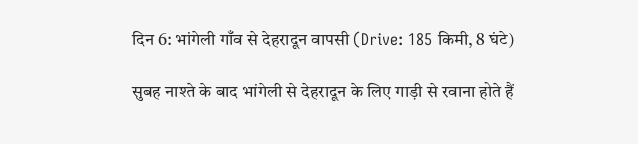दिन 6: भांगेली गाँव से देहरादून वापसी (Drive: 185 किमी, 8 घंटे)

सुबह नाश्ते के बाद भांगेली से देहरादून के लिए गाड़ी से रवाना होते हैं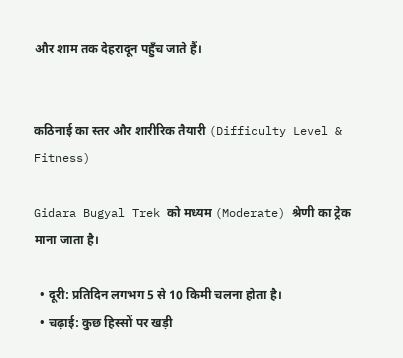और शाम तक देहरादून पहुँच जाते हैं।


कठिनाई का स्तर और शारीरिक तैयारी (Difficulty Level & Fitness)

Gidara Bugyal Trek को मध्यम (Moderate) श्रेणी का ट्रेक माना जाता है।

  • दूरी: प्रतिदिन लगभग 5 से 10 किमी चलना होता है।
  • चढ़ाई: कुछ हिस्सों पर खड़ी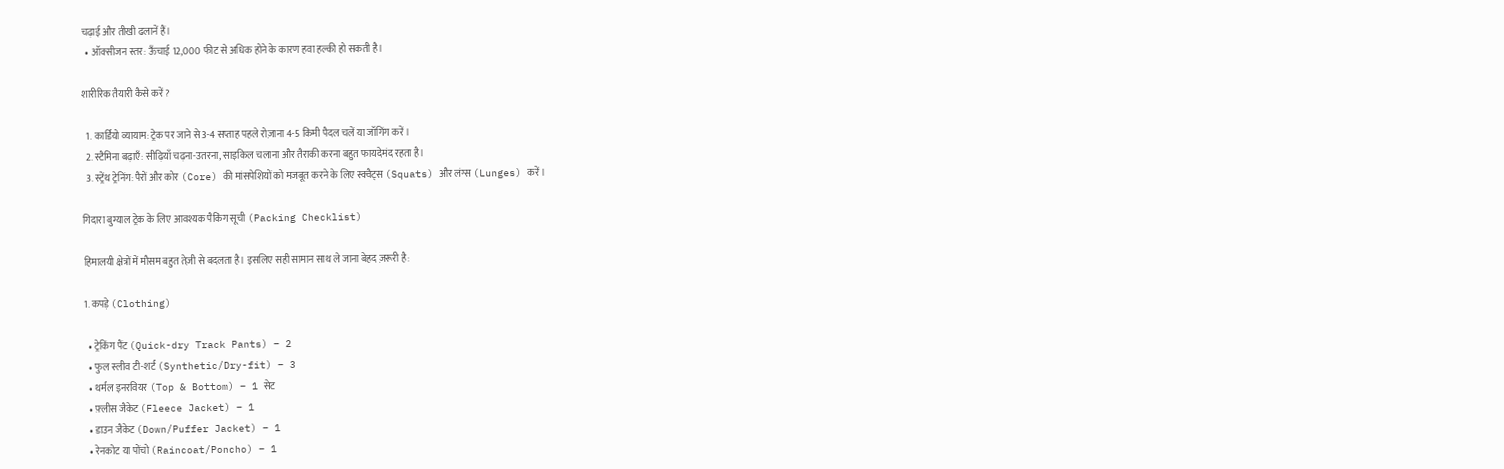चढ़ाई और तीखी ढलानें हैं।
  • ऑक्सीजन स्तर: ऊँचाई 12,000 फीट से अधिक होने के कारण हवा हल्की हो सकती है।

शारीरिक तैयारी कैसे करें?

  1. कार्डियो व्यायाम: ट्रेक पर जाने से 3-4 सप्ताह पहले रोज़ाना 4-5 किमी पैदल चलें या जॉगिंग करें।
  2. स्टैमिना बढ़ाएँ: सीढ़ियाँ चढ़ना-उतरना, साइकिल चलाना और तैराकी करना बहुत फायदेमंद रहता है।
  3. स्ट्रेंथ ट्रेनिंग: पैरों और कोर (Core) की मांसपेशियों को मजबूत करने के लिए स्क्वैट्स (Squats) और लंग्स (Lunges) करें।

गिदारा बुग्याल ट्रेक के लिए आवश्यक पैकिंग सूची (Packing Checklist)

हिमालयी क्षेत्रों में मौसम बहुत तेज़ी से बदलता है। इसलिए सही सामान साथ ले जाना बेहद ज़रूरी है:

1. कपड़े (Clothing)

  • ट्रेकिंग पैंट (Quick-dry Track Pants) – 2
  • फुल स्लीव टी-शर्ट (Synthetic/Dry-fit) – 3
  • थर्मल इनरवियर (Top & Bottom) – 1 सेट
  • फ़्लीस जैकेट (Fleece Jacket) – 1
  • डाउन जैकेट (Down/Puffer Jacket) – 1
  • रेनकोट या पोंचो (Raincoat/Poncho) – 1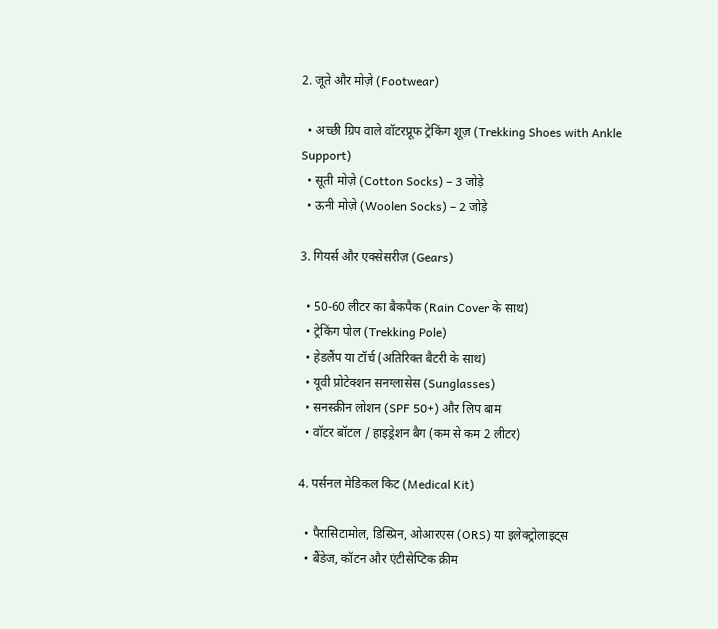2. जूते और मोज़े (Footwear)

  • अच्छी ग्रिप वाले वॉटरप्रूफ ट्रेकिंग शूज़ (Trekking Shoes with Ankle Support)
  • सूती मोज़े (Cotton Socks) – 3 जोड़े
  • ऊनी मोज़े (Woolen Socks) – 2 जोड़े

3. गियर्स और एक्सेसरीज़ (Gears)

  • 50-60 लीटर का बैकपैक (Rain Cover के साथ)
  • ट्रेकिंग पोल (Trekking Pole)
  • हेडलैंप या टॉर्च (अतिरिक्त बैटरी के साथ)
  • यूवी प्रोटेक्शन सनग्लासेस (Sunglasses)
  • सनस्क्रीन लोशन (SPF 50+) और लिप बाम
  • वॉटर बॉटल / हाइड्रेशन बैग (कम से कम 2 लीटर)

4. पर्सनल मेडिकल किट (Medical Kit)

  • पैरासिटामोल, डिस्प्रिन, ओआरएस (ORS) या इलेक्ट्रोलाइट्स
  • बैंडेज, कॉटन और एंटीसेप्टिक क्रीम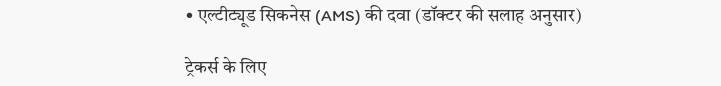• एल्टीट्यूड सिकनेस (AMS) की दवा (डॉक्टर की सलाह अनुसार)

ट्रेकर्स के लिए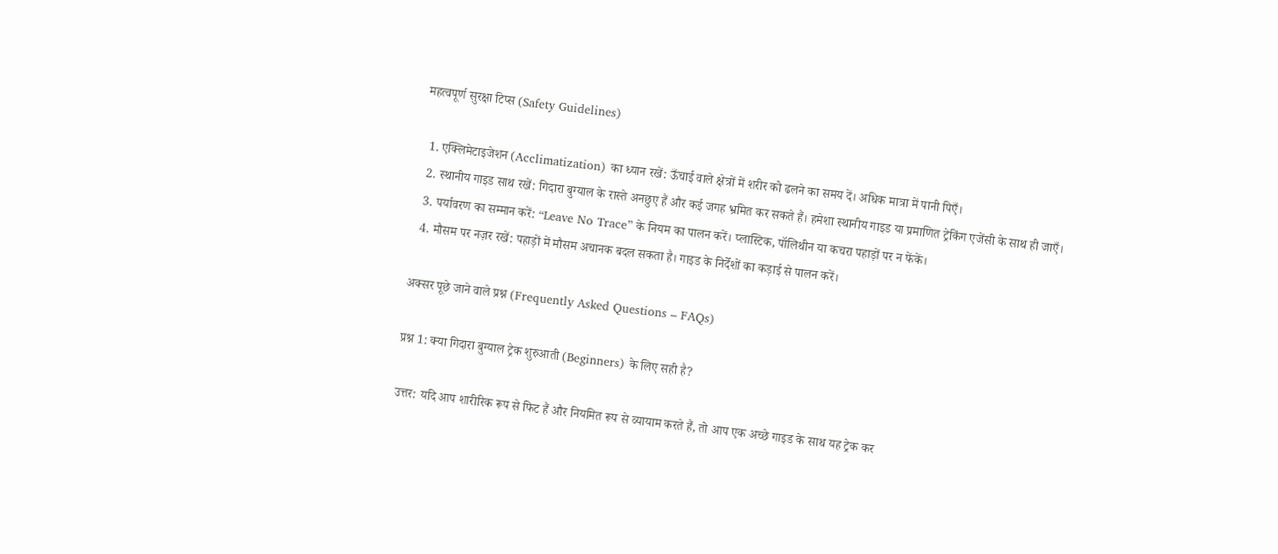महत्वपूर्ण सुरक्षा टिप्स (Safety Guidelines)

  1. एक्लिमेटाइजेशन (Acclimatization) का ध्यान रखें: ऊँचाई वाले क्षेत्रों में शरीर को ढलने का समय दें। अधिक मात्रा में पानी पिएँ।
  2. स्थानीय गाइड साथ रखें: गिदारा बुग्याल के रास्ते अनछुए हैं और कई जगह भ्रमित कर सकते हैं। हमेशा स्थानीय गाइड या प्रमाणित ट्रेकिंग एजेंसी के साथ ही जाएँ।
  3. पर्यावरण का सम्मान करें: “Leave No Trace” के नियम का पालन करें। प्लास्टिक, पॉलिथीन या कचरा पहाड़ों पर न फेंकें।
  4. मौसम पर नज़र रखें: पहाड़ों में मौसम अचानक बदल सकता है। गाइड के निर्देशों का कड़ाई से पालन करें।

अक्सर पूछे जाने वाले प्रश्न (Frequently Asked Questions – FAQs)

प्रश्न 1: क्या गिदारा बुग्याल ट्रेक शुरुआती (Beginners) के लिए सही है?

उत्तर: यदि आप शारीरिक रूप से फिट हैं और नियमित रूप से व्यायाम करते हैं, तो आप एक अच्छे गाइड के साथ यह ट्रेक कर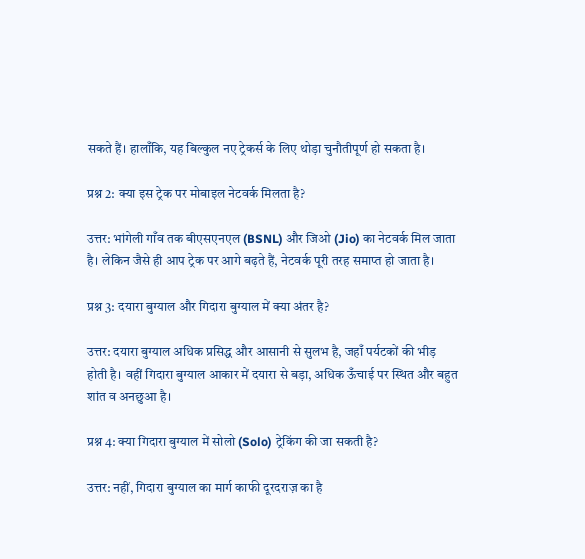सकते हैं। हालाँकि, यह बिल्कुल नए ट्रेकर्स के लिए थोड़ा चुनौतीपूर्ण हो सकता है।

प्रश्न 2: क्या इस ट्रेक पर मोबाइल नेटवर्क मिलता है?

उत्तर: भांगेली गाँव तक बीएसएनएल (BSNL) और जिओ (Jio) का नेटवर्क मिल जाता है। लेकिन जैसे ही आप ट्रेक पर आगे बढ़ते हैं, नेटवर्क पूरी तरह समाप्त हो जाता है।

प्रश्न 3: दयारा बुग्याल और गिदारा बुग्याल में क्या अंतर है?

उत्तर: दयारा बुग्याल अधिक प्रसिद्ध और आसानी से सुलभ है, जहाँ पर्यटकों की भीड़ होती है। वहीं गिदारा बुग्याल आकार में दयारा से बड़ा, अधिक ऊँचाई पर स्थित और बहुत शांत व अनछुआ है।

प्रश्न 4: क्या गिदारा बुग्याल में सोलो (Solo) ट्रेकिंग की जा सकती है?

उत्तर: नहीं, गिदारा बुग्याल का मार्ग काफी दूरदराज़ का है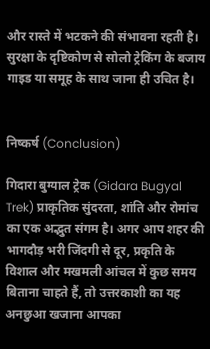और रास्ते में भटकने की संभावना रहती है। सुरक्षा के दृष्टिकोण से सोलो ट्रेकिंग के बजाय गाइड या समूह के साथ जाना ही उचित है।


निष्कर्ष (Conclusion)

गिदारा बुग्याल ट्रेक (Gidara Bugyal Trek) प्राकृतिक सुंदरता, शांति और रोमांच का एक अद्भुत संगम है। अगर आप शहर की भागदौड़ भरी जिंदगी से दूर, प्रकृति के विशाल और मखमली आंचल में कुछ समय बिताना चाहते हैं, तो उत्तरकाशी का यह अनछुआ खजाना आपका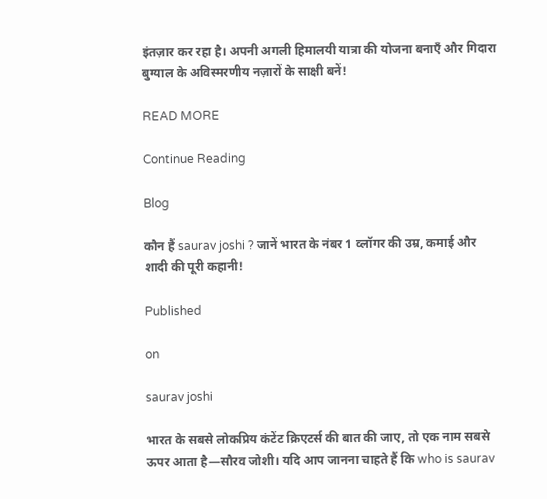इंतज़ार कर रहा है। अपनी अगली हिमालयी यात्रा की योजना बनाएँ और गिदारा बुग्याल के अविस्मरणीय नज़ारों के साक्षी बनें!

READ MORE

Continue Reading

Blog

कौन हैं saurav joshi ? जानें भारत के नंबर 1 व्लॉगर की उम्र, कमाई और शादी की पूरी कहानी!

Published

on

saurav joshi

भारत के सबसे लोकप्रिय कंटेंट क्रिएटर्स की बात की जाए, तो एक नाम सबसे ऊपर आता है—सौरव जोशी। यदि आप जानना चाहते हैं कि who is saurav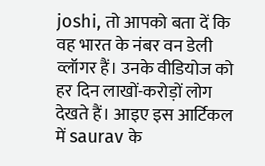joshi, तो आपको बता दें कि वह भारत के नंबर वन डेली व्लॉगर हैं। उनके वीडियोज को हर दिन लाखों-करोड़ों लोग देखते हैं। आइए इस आर्टिकल में saurav के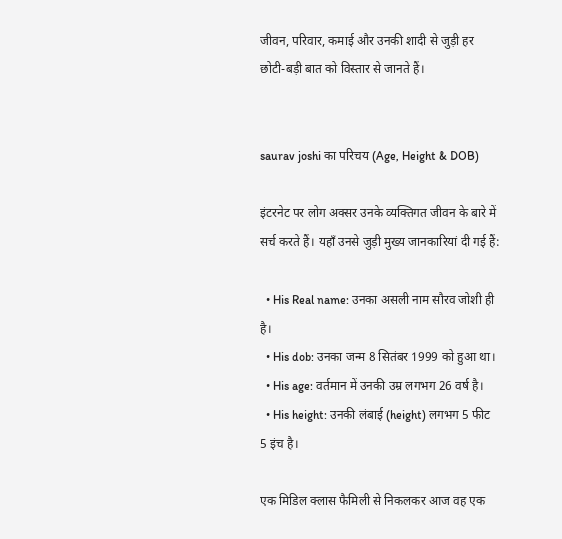जीवन, परिवार, कमाई और उनकी शादी से जुड़ी हर छोटी-बड़ी बात को विस्तार से जानते हैं।


saurav joshi का परिचय (Age, Height & DOB)

इंटरनेट पर लोग अक्सर उनके व्यक्तिगत जीवन के बारे में सर्च करते हैं। यहाँ उनसे जुड़ी मुख्य जानकारियां दी गई हैं:

  • His Real name: उनका असली नाम सौरव जोशी ही है।
  • His dob: उनका जन्म 8 सितंबर 1999 को हुआ था।
  • His age: वर्तमान में उनकी उम्र लगभग 26 वर्ष है।
  • His height: उनकी लंबाई (height) लगभग 5 फीट 5 इंच है।

एक मिडिल क्लास फैमिली से निकलकर आज वह एक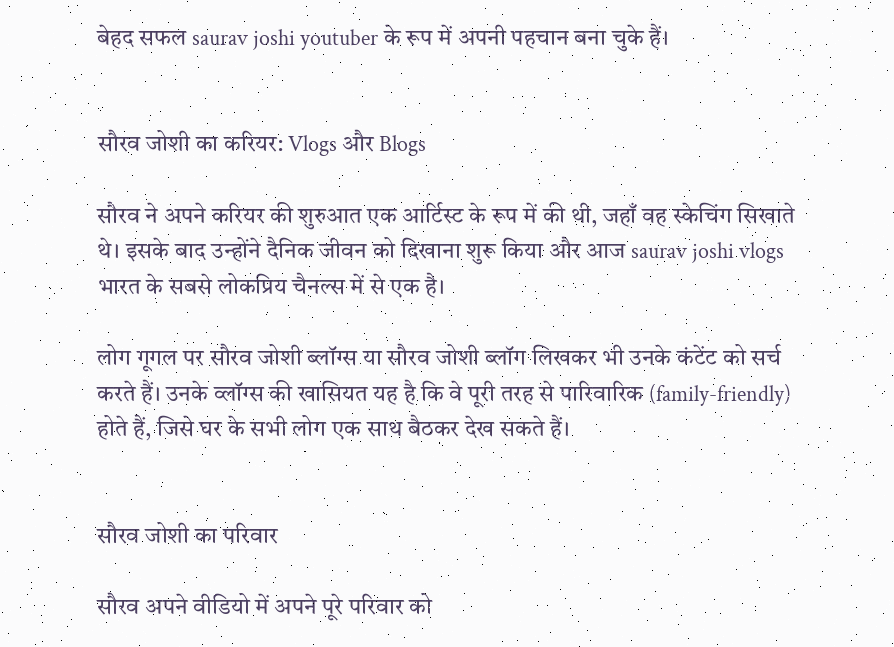बेहद सफल saurav joshi youtuber के रूप में अपनी पहचान बना चुके हैं।


सौरव जोशी का करियर: Vlogs और Blogs

सौरव ने अपने करियर की शुरुआत एक आर्टिस्ट के रूप में की थी, जहाँ वह स्केचिंग सिखाते थे। इसके बाद उन्होंने दैनिक जीवन को दिखाना शुरू किया और आज saurav joshi vlogs भारत के सबसे लोकप्रिय चैनल्स में से एक है।

लोग गूगल पर सौरव जोशी ब्लॉग्स या सौरव जोशी ब्लॉग लिखकर भी उनके कंटेंट को सर्च करते हैं। उनके व्लॉग्स की खासियत यह है कि वे पूरी तरह से पारिवारिक (family-friendly) होते हैं, जिसे घर के सभी लोग एक साथ बैठकर देख सकते हैं।


सौरव जोशी का परिवार

सौरव अपने वीडियो में अपने पूरे परिवार को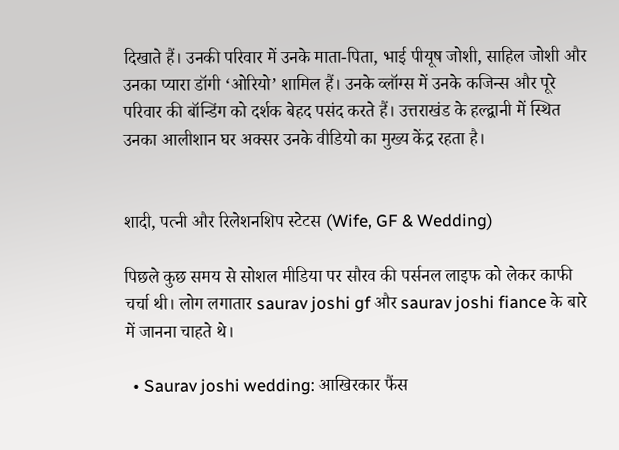दिखाते हैं। उनकी परिवार में उनके माता-पिता, भाई पीयूष जोशी, साहिल जोशी और उनका प्यारा डॉगी ‘ओरियो’ शामिल हैं। उनके व्लॉग्स में उनके कजिन्स और पूरे परिवार की बॉन्डिंग को दर्शक बेहद पसंद करते हैं। उत्तराखंड के हल्द्वानी में स्थित उनका आलीशान घर अक्सर उनके वीडियो का मुख्य केंद्र रहता है।


शादी, पत्नी और रिलेशनशिप स्टेटस (Wife, GF & Wedding)

पिछले कुछ समय से सोशल मीडिया पर सौरव की पर्सनल लाइफ को लेकर काफी चर्चा थी। लोग लगातार saurav joshi gf और saurav joshi fiance के बारे में जानना चाहते थे।

  • Saurav joshi wedding: आखिरकार फैंस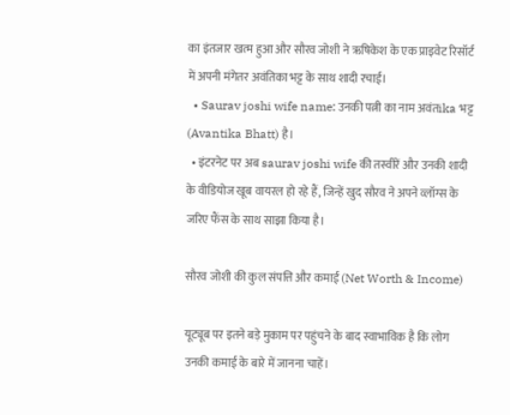का इंतजार खत्म हुआ और सौरव जोशी ने ऋषिकेश के एक प्राइवेट रिसॉर्ट में अपनी मंगेतर अवंतिका भट्ट के साथ शादी रचाई।
  • Saurav joshi wife name: उनकी पत्नी का नाम अवंतika भट्ट (Avantika Bhatt) है।
  • इंटरनेट पर अब saurav joshi wife की तस्वीरें और उनकी शादी के वीडियोज खूब वायरल हो रहे हैं, जिन्हें खुद सौरव ने अपने व्लॉग्स के जरिए फैंस के साथ साझा किया है।

सौरव जोशी की कुल संपत्ति और कमाई (Net Worth & Income)

यूट्यूब पर इतने बड़े मुकाम पर पहुंचने के बाद स्वाभाविक है कि लोग उनकी कमाई के बारे में जानना चाहें।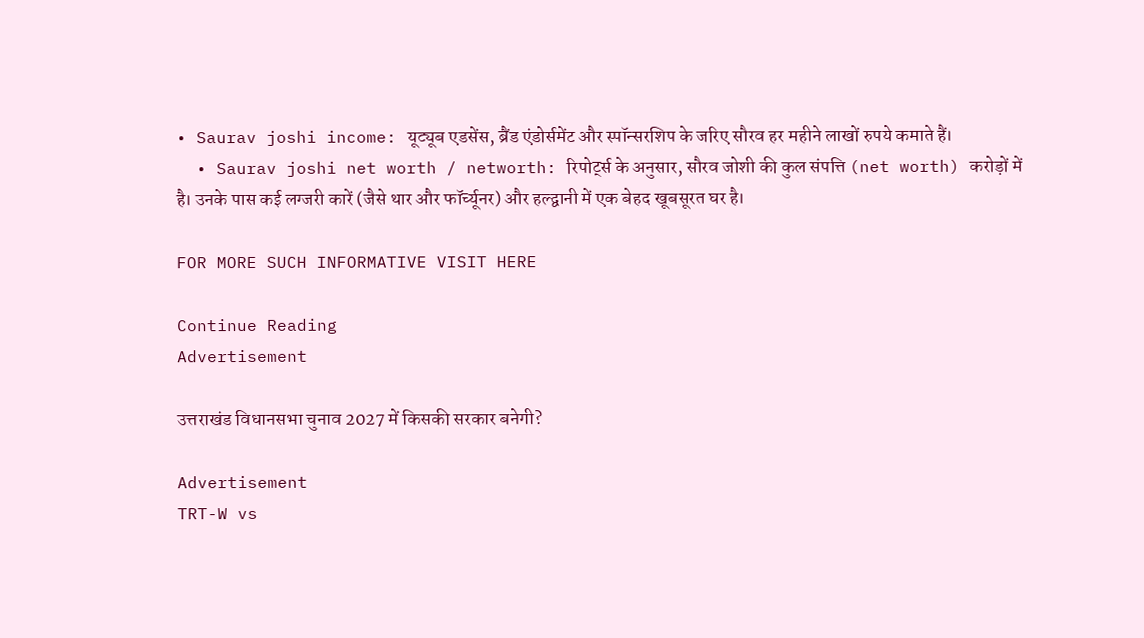• Saurav joshi income: यूट्यूब एडसेंस, ब्रैंड एंडोर्समेंट और स्पॉन्सरशिप के जरिए सौरव हर महीने लाखों रुपये कमाते हैं।
  • Saurav joshi net worth / networth: रिपोर्ट्स के अनुसार, सौरव जोशी की कुल संपत्ति (net worth) करोड़ों में है। उनके पास कई लग्जरी कारें (जैसे थार और फॉर्च्यूनर) और हल्द्वानी में एक बेहद खूबसूरत घर है।

FOR MORE SUCH INFORMATIVE VISIT HERE

Continue Reading
Advertisement

उत्तराखंड विधानसभा चुनाव 2027 में किसकी सरकार बनेगी?

Advertisement
TRT-W vs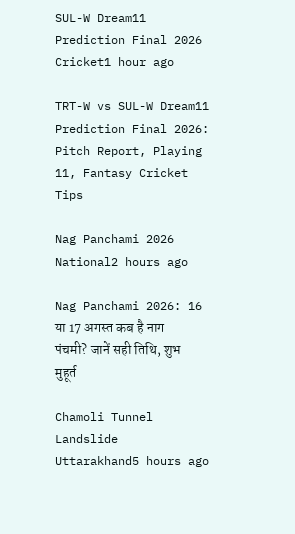SUL-W Dream11 Prediction Final 2026
Cricket1 hour ago

TRT-W vs SUL-W Dream11 Prediction Final 2026: Pitch Report, Playing 11, Fantasy Cricket Tips

Nag Panchami 2026
National2 hours ago

Nag Panchami 2026: 16 या 17 अगस्त कब है नाग पंचमी? जानें सही तिथि, शुभ मुहूर्त

Chamoli Tunnel Landslide
Uttarakhand5 hours ago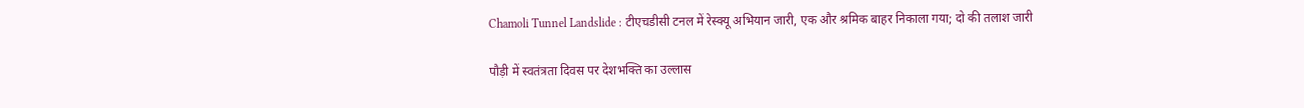Chamoli Tunnel Landslide : टीएचडीसी टनल में रेस्क्यू अभियान जारी, एक और श्रमिक बाहर निकाला गया; दो की तलाश जारी

पौड़ी में स्वतंत्रता दिवस पर देशभक्ति का उल्लास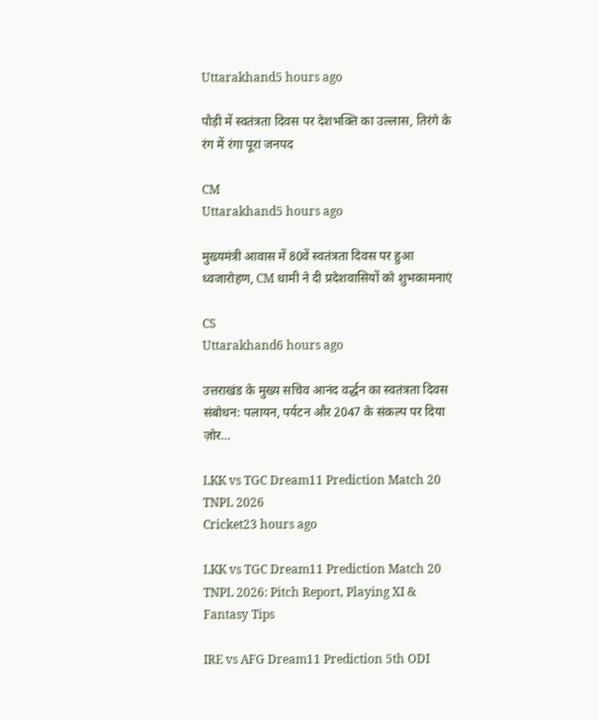Uttarakhand5 hours ago

पौड़ी में स्वतंत्रता दिवस पर देशभक्ति का उल्लास, तिरंगे के रंग में रंगा पूरा जनपद

CM
Uttarakhand5 hours ago

मुख्यमंत्री आवास में 80वें स्वतंत्रता दिवस पर हुआ ध्वजारोहण, CM धामी ने दी प्रदेशवासियों को शुभकामनाएं

CS
Uttarakhand6 hours ago

उत्तराखंड के मुख्य सचिव आनंद वर्द्धन का स्वतंत्रता दिवस संबोधन: पलायन, पर्यटन और 2047 के संकल्प पर दिया ज़ोर…

LKK vs TGC Dream11 Prediction Match 20 TNPL 2026
Cricket23 hours ago

LKK vs TGC Dream11 Prediction Match 20 TNPL 2026: Pitch Report, Playing XI & Fantasy Tips

IRE vs AFG Dream11 Prediction 5th ODI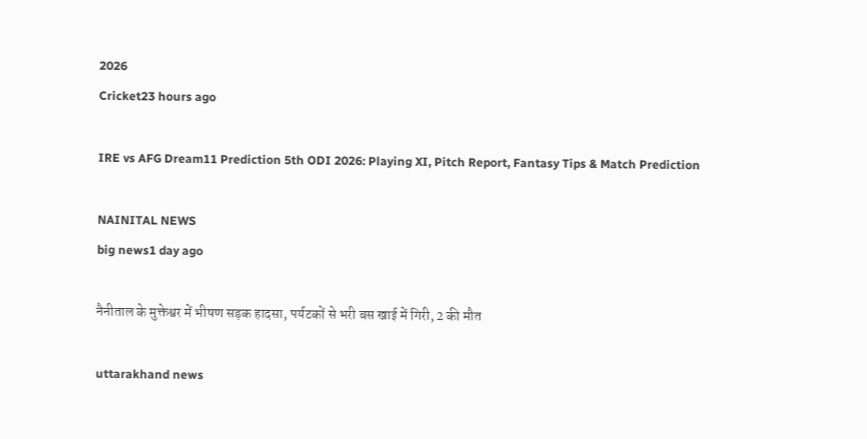2026
Cricket23 hours ago

IRE vs AFG Dream11 Prediction 5th ODI 2026: Playing XI, Pitch Report, Fantasy Tips & Match Prediction

NAINITAL NEWS
big news1 day ago

नैनीताल के मुक्तेश्वर में भीषण सड़क हादसा, पर्यटकों से भरी बस खाई में गिरी, 2 की मौत

uttarakhand news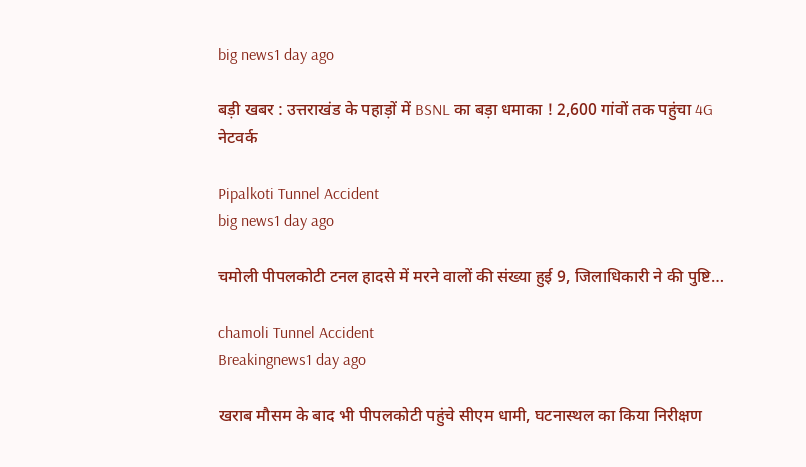big news1 day ago

बड़ी खबर : उत्तराखंड के पहाड़ों में BSNL का बड़ा धमाका ! 2,600 गांवों तक पहुंचा 4G नेटवर्क

Pipalkoti Tunnel Accident
big news1 day ago

चमोली पीपलकोटी टनल हादसे में मरने वालों की संख्या हुई 9, जिलाधिकारी ने की पुष्टि…

chamoli Tunnel Accident
Breakingnews1 day ago

खराब मौसम के बाद भी पीपलकोटी पहुंचे सीएम धामी, घटनास्थल का किया निरीक्षण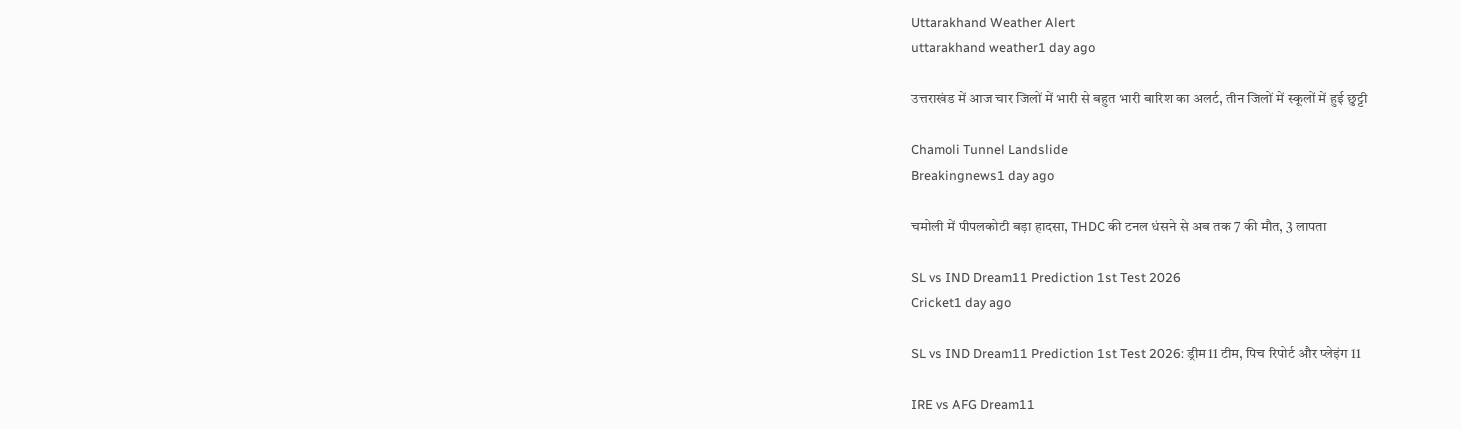Uttarakhand Weather Alert
uttarakhand weather1 day ago

उत्तराखंड में आज चार जिलों में भारी से बहुत भारी बारिश का अलर्ट, तीन जिलों में स्कूलों में हुई छुट्टी

Chamoli Tunnel Landslide
Breakingnews1 day ago

चमोली में पीपलकोटी बड़ा हादसा, THDC की टनल धंसने से अब तक 7 की मौत, 3 लापता

SL vs IND Dream11 Prediction 1st Test 2026
Cricket1 day ago

SL vs IND Dream11 Prediction 1st Test 2026: ड्रीम11 टीम, पिच रिपोर्ट और प्लेइंग 11

IRE vs AFG Dream11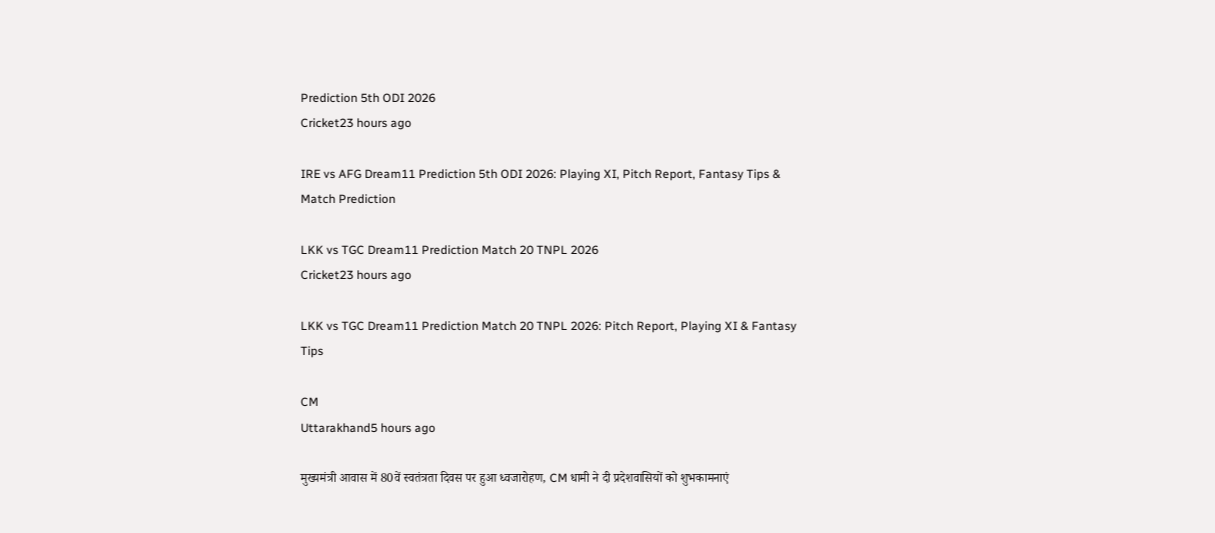Prediction 5th ODI 2026
Cricket23 hours ago

IRE vs AFG Dream11 Prediction 5th ODI 2026: Playing XI, Pitch Report, Fantasy Tips & Match Prediction

LKK vs TGC Dream11 Prediction Match 20 TNPL 2026
Cricket23 hours ago

LKK vs TGC Dream11 Prediction Match 20 TNPL 2026: Pitch Report, Playing XI & Fantasy Tips

CM
Uttarakhand5 hours ago

मुख्यमंत्री आवास में 80वें स्वतंत्रता दिवस पर हुआ ध्वजारोहण, CM धामी ने दी प्रदेशवासियों को शुभकामनाएं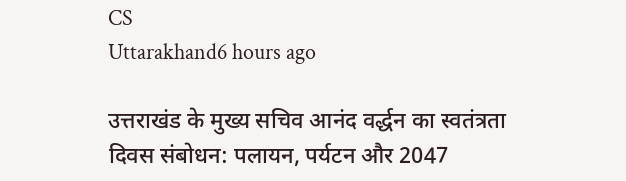CS
Uttarakhand6 hours ago

उत्तराखंड के मुख्य सचिव आनंद वर्द्धन का स्वतंत्रता दिवस संबोधन: पलायन, पर्यटन और 2047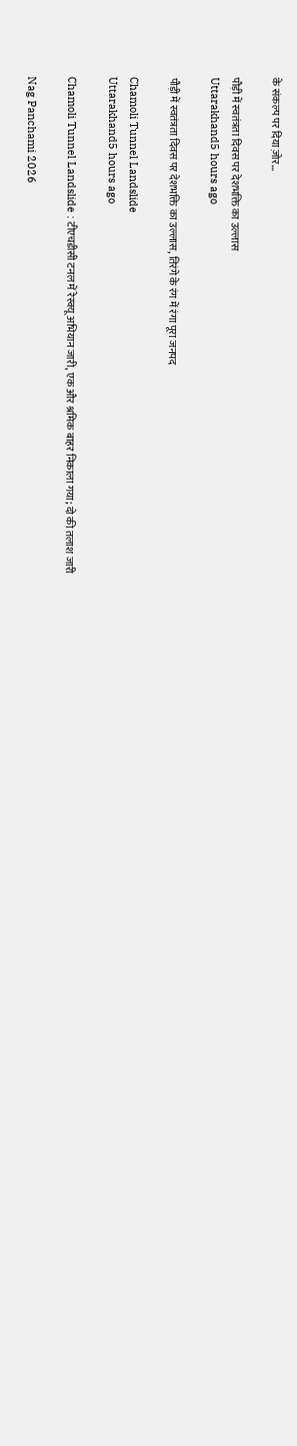के संकल्प पर दिया ज़ोर…

पौड़ी में स्वतंत्रता दिवस पर देशभक्ति का उल्लास
Uttarakhand5 hours ago

पौड़ी में स्वतंत्रता दिवस पर देशभक्ति का उल्लास, तिरंगे के रंग में रंगा पूरा जनपद

Chamoli Tunnel Landslide
Uttarakhand5 hours ago

Chamoli Tunnel Landslide : टीएचडीसी टनल में रेस्क्यू अभियान जारी, एक और श्रमिक बाहर निकाला गया; दो की तलाश जारी

Nag Panchami 2026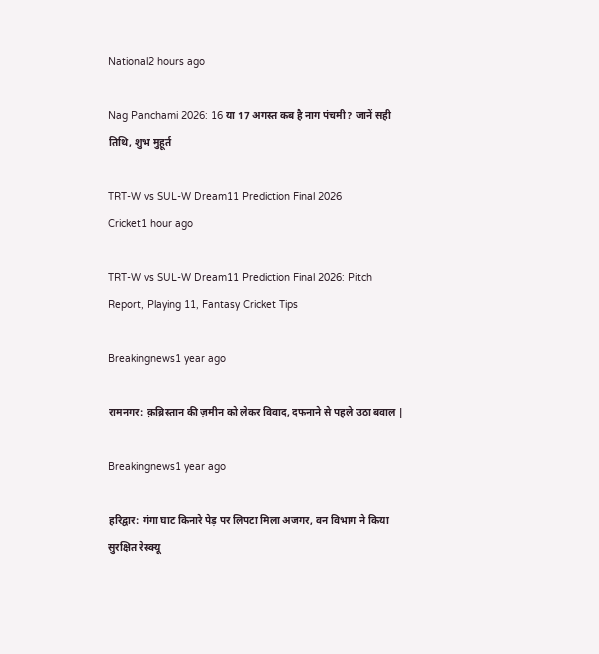National2 hours ago

Nag Panchami 2026: 16 या 17 अगस्त कब है नाग पंचमी? जानें सही तिथि, शुभ मुहूर्त

TRT-W vs SUL-W Dream11 Prediction Final 2026
Cricket1 hour ago

TRT-W vs SUL-W Dream11 Prediction Final 2026: Pitch Report, Playing 11, Fantasy Cricket Tips

Breakingnews1 year ago

रामनगर: क़ब्रिस्तान की ज़मीन को लेकर विवाद, दफनाने से पहले उठा बवाल |

Breakingnews1 year ago

हरिद्वार: गंगा घाट किनारे पेड़ पर लिपटा मिला अजगर, वन विभाग ने किया सुरक्षित रेस्क्यू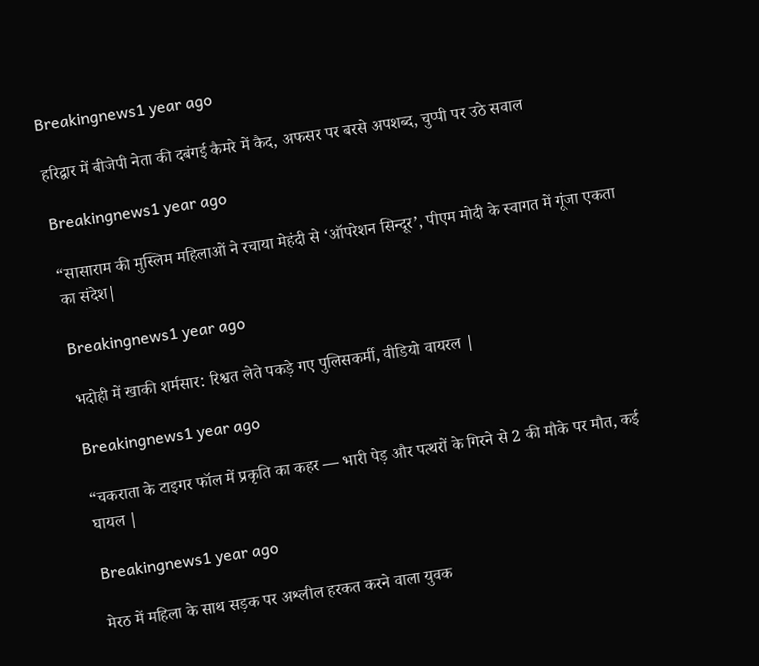Breakingnews1 year ago

हरिद्वार में बीजेपी नेता की दबंगई कैमरे में कैद, अफसर पर बरसे अपशब्द, चुप्पी पर उठे सवाल

Breakingnews1 year ago

“सासाराम की मुस्लिम महिलाओं ने रचाया मेहंदी से ‘ऑपरेशन सिन्दूर’, पीएम मोदी के स्वागत में गूंजा एकता का संदेश|

Breakingnews1 year ago

भदोही में खाकी शर्मसार: रिश्वत लेते पकड़े गए पुलिसकर्मी, वीडियो वायरल |

Breakingnews1 year ago

“चकराता के टाइगर फॉल में प्रकृति का कहर — भारी पेड़ और पत्थरों के गिरने से 2 की मौके पर मौत, कई घायल |

Breakingnews1 year ago

मेरठ में महिला के साथ सड़क पर अश्लील हरकत करने वाला युवक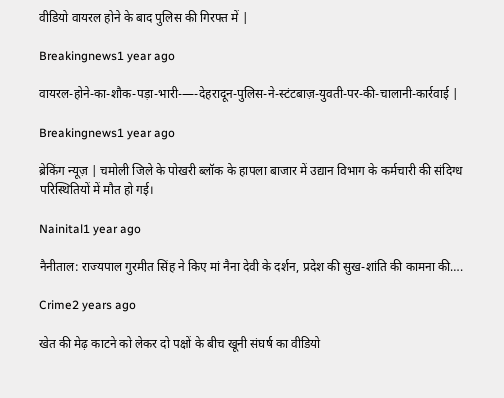वीडियो वायरल होने के बाद पुलिस की गिरफ्त में |

Breakingnews1 year ago

वायरल-होने-का-शौक-पड़ा-भारी-—-देहरादून-पुलिस-ने-स्टंटबाज़-युवती-पर-की-चालानी-कार्रवाई |

Breakingnews1 year ago

ब्रेकिंग न्यूज़ | चमोली जिले के पोखरी ब्लॉक के हापला बाजार में उद्यान विभाग के कर्मचारी की संदिग्ध परिस्थितियों में मौत हो गई।

Nainital1 year ago

नैनीताल: राज्यपाल गुरमीत सिंह ने किए मां नैना देवी के दर्शन, प्रदेश की सुख-शांति की कामना की….

Crime2 years ago

खेत की मेढ़ काटने को लेकर दो पक्षों के बीच खूनी संघर्ष का वीडियो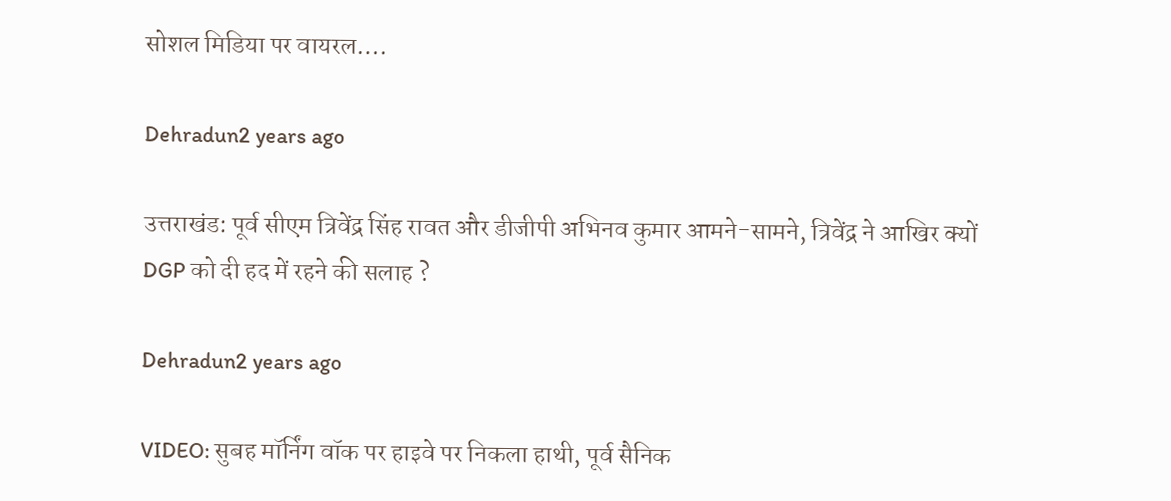सोशल मिडिया पर वायरल….

Dehradun2 years ago

उत्तराखंड: पूर्व सीएम त्रिवेंद्र सिंह रावत और डीजीपी अभिनव कुमार आमने-सामने, त्रिवेंद्र ने आखिर क्यों DGP को दी हद में रहने की सलाह ?

Dehradun2 years ago

VIDEO: सुबह मॉर्निंग वॉक पर हाइवे पर निकला हाथी, पूर्व सैनिक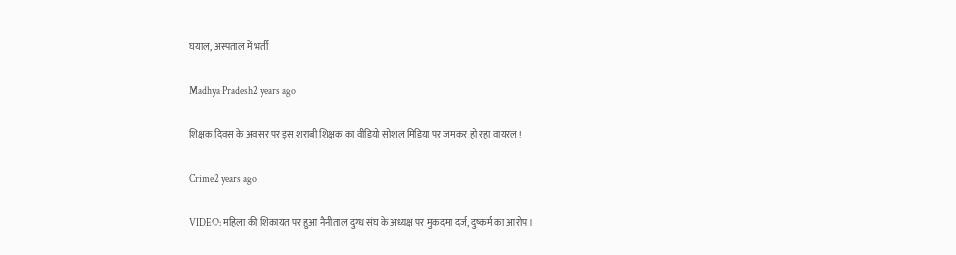घयाल, अस्पताल में भर्ती

Madhya Pradesh2 years ago

शिक्षक दिवस के अवसर पर इस शराबी शिक्षक का वीडियो सोशल मिडिया पर जमकर हो रहा वायरल !

Crime2 years ago

VIDEO: महिला की शिकायत पर हुआ नैनीताल दुग्ध संघ के अध्यक्ष पर मुकदमा दर्ज, दुष्कर्म का आरोप।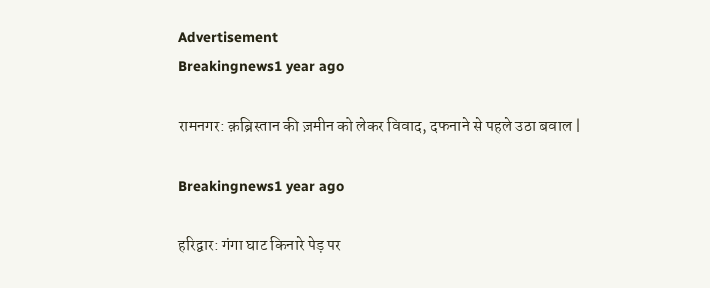Advertisement
Breakingnews1 year ago

रामनगर: क़ब्रिस्तान की ज़मीन को लेकर विवाद, दफनाने से पहले उठा बवाल |

Breakingnews1 year ago

हरिद्वार: गंगा घाट किनारे पेड़ पर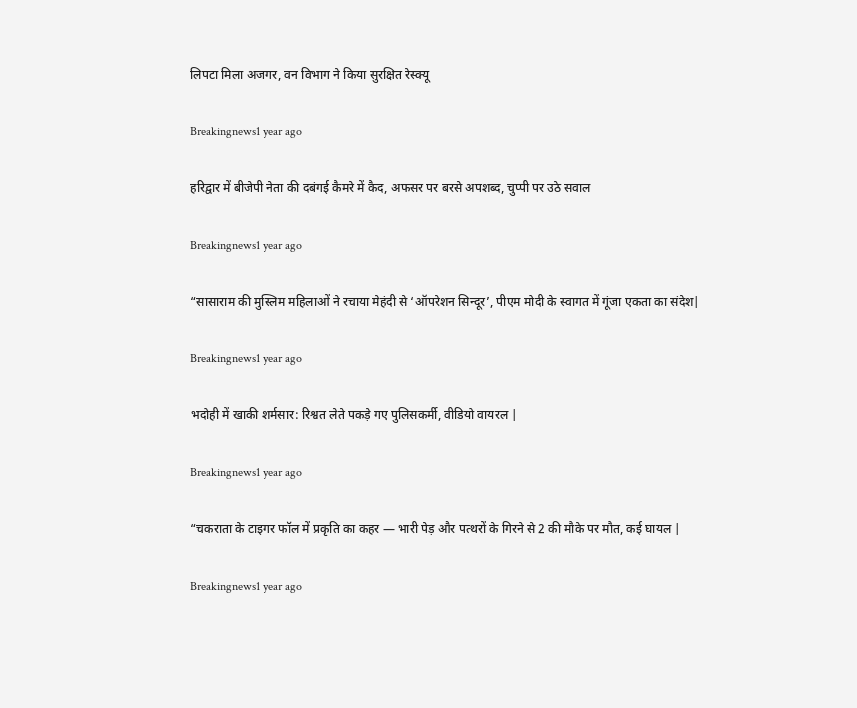लिपटा मिला अजगर, वन विभाग ने किया सुरक्षित रेस्क्यू

Breakingnews1 year ago

हरिद्वार में बीजेपी नेता की दबंगई कैमरे में कैद, अफसर पर बरसे अपशब्द, चुप्पी पर उठे सवाल

Breakingnews1 year ago

“सासाराम की मुस्लिम महिलाओं ने रचाया मेहंदी से ‘ऑपरेशन सिन्दूर’, पीएम मोदी के स्वागत में गूंजा एकता का संदेश|

Breakingnews1 year ago

भदोही में खाकी शर्मसार: रिश्वत लेते पकड़े गए पुलिसकर्मी, वीडियो वायरल |

Breakingnews1 year ago

“चकराता के टाइगर फॉल में प्रकृति का कहर — भारी पेड़ और पत्थरों के गिरने से 2 की मौके पर मौत, कई घायल |

Breakingnews1 year ago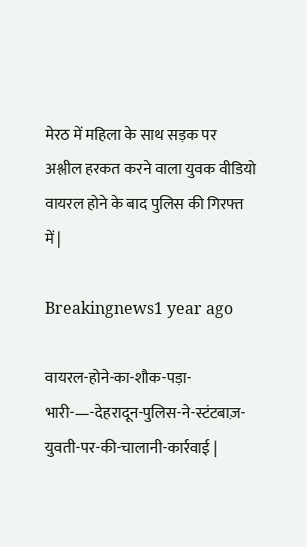मेरठ में महिला के साथ सड़क पर अश्लील हरकत करने वाला युवक वीडियो वायरल होने के बाद पुलिस की गिरफ्त में |

Breakingnews1 year ago

वायरल-होने-का-शौक-पड़ा-भारी-—-देहरादून-पुलिस-ने-स्टंटबाज़-युवती-पर-की-चालानी-कार्रवाई |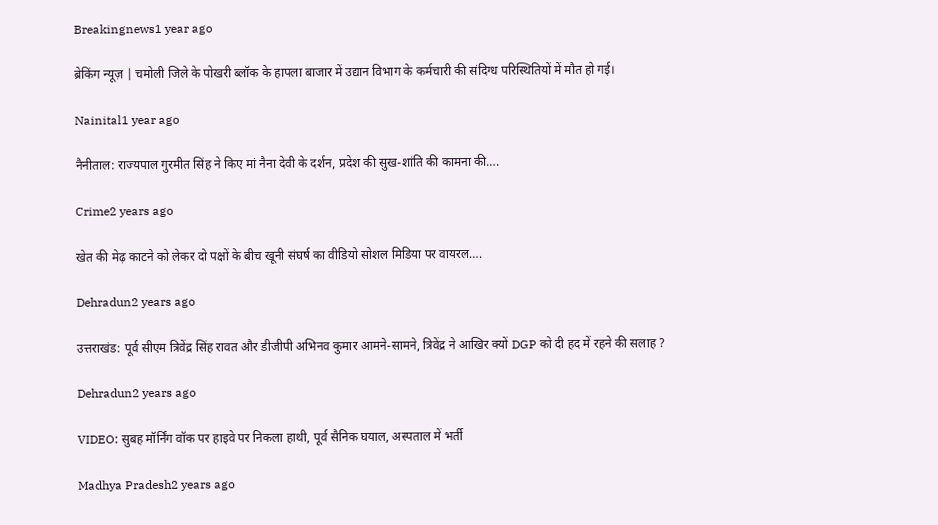Breakingnews1 year ago

ब्रेकिंग न्यूज़ | चमोली जिले के पोखरी ब्लॉक के हापला बाजार में उद्यान विभाग के कर्मचारी की संदिग्ध परिस्थितियों में मौत हो गई।

Nainital1 year ago

नैनीताल: राज्यपाल गुरमीत सिंह ने किए मां नैना देवी के दर्शन, प्रदेश की सुख-शांति की कामना की….

Crime2 years ago

खेत की मेढ़ काटने को लेकर दो पक्षों के बीच खूनी संघर्ष का वीडियो सोशल मिडिया पर वायरल….

Dehradun2 years ago

उत्तराखंड: पूर्व सीएम त्रिवेंद्र सिंह रावत और डीजीपी अभिनव कुमार आमने-सामने, त्रिवेंद्र ने आखिर क्यों DGP को दी हद में रहने की सलाह ?

Dehradun2 years ago

VIDEO: सुबह मॉर्निंग वॉक पर हाइवे पर निकला हाथी, पूर्व सैनिक घयाल, अस्पताल में भर्ती

Madhya Pradesh2 years ago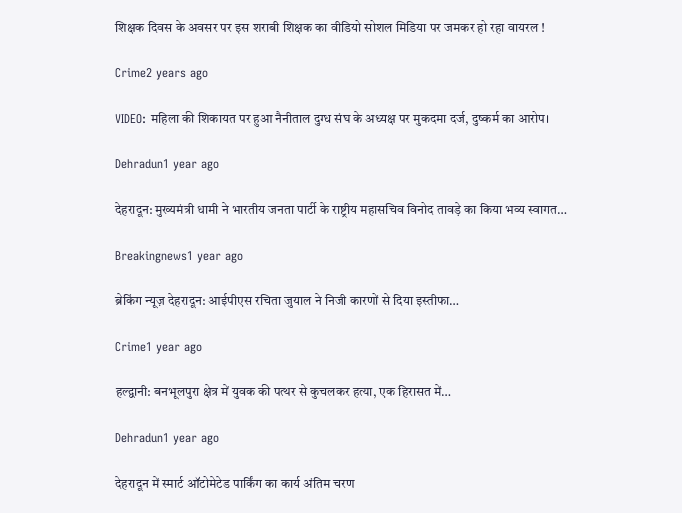शिक्षक दिवस के अवसर पर इस शराबी शिक्षक का वीडियो सोशल मिडिया पर जमकर हो रहा वायरल !

Crime2 years ago

VIDEO: महिला की शिकायत पर हुआ नैनीताल दुग्ध संघ के अध्यक्ष पर मुकदमा दर्ज, दुष्कर्म का आरोप।

Dehradun1 year ago

देहरादून: मुख्यमंत्री धामी ने भारतीय जनता पार्टी के राष्ट्रीय महासचिव विनोद तावड़े का किया भव्य स्वागत…

Breakingnews1 year ago

ब्रेकिंग न्यूज़ देहरादून: आईपीएस रचिता जुयाल ने निजी कारणों से दिया इस्तीफा…

Crime1 year ago

हल्द्वानी: बनभूलपुरा क्षेत्र में युवक की पत्थर से कुचलकर हत्या, एक हिरासत में…

Dehradun1 year ago

देहरादून में स्मार्ट ऑटोमेटेड पार्किंग का कार्य अंतिम चरण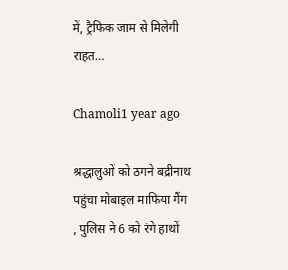में, ट्रैफिक जाम से मिलेगी राहत…

Chamoli1 year ago

श्रद्धालुओं को ठगने बद्रीनाथ पहुंचा मोबाइल माफिया गैंग , पुलिस ने 6 को रंगे हाथों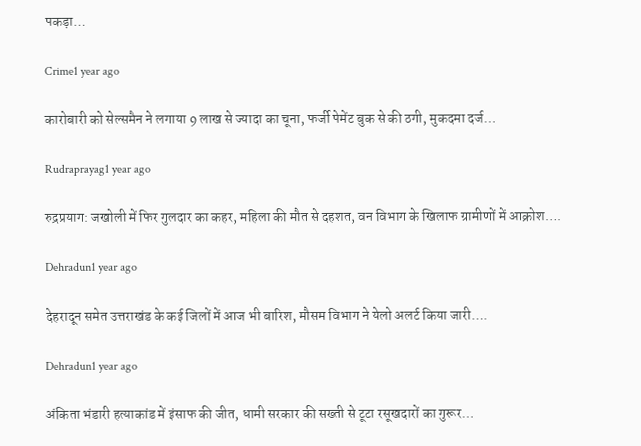पकड़ा…

Crime1 year ago

कारोबारी को सेल्समैन ने लगाया 9 लाख से ज्यादा का चूना, फर्जी पेमेंट बुक से की ठगी, मुकदमा दर्ज…

Rudraprayag1 year ago

रुद्रप्रयाग: जखोली में फिर गुलदार का कहर, महिला की मौत से दहशत, वन विभाग के खिलाफ ग्रामीणों में आक्रोश….

Dehradun1 year ago

देहरादून समेत उत्तराखंड के कई जिलों में आज भी बारिश, मौसम विभाग ने येलो अलर्ट किया जारी….

Dehradun1 year ago

अंकिता भंडारी हत्याकांड में इंसाफ की जीत, धामी सरकार की सख्ती से टूटा रसूखदारों का गुरूर…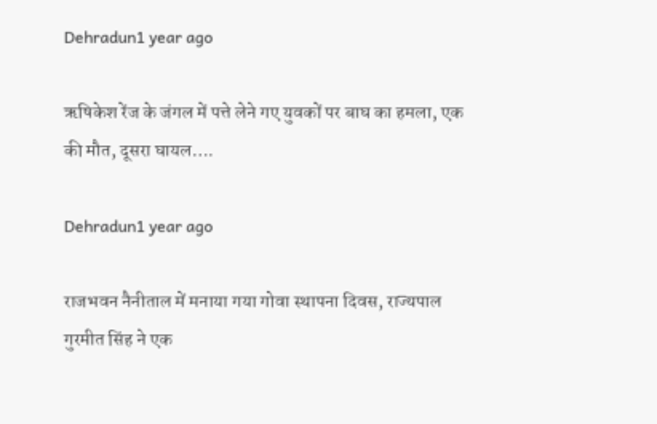Dehradun1 year ago

ऋषिकेश रेंज के जंगल में पत्ते लेने गए युवकों पर बाघ का हमला, एक की मौत, दूसरा घायल….

Dehradun1 year ago

राजभवन नैनीताल में मनाया गया गोवा स्थापना दिवस, राज्यपाल गुरमीत सिंह ने एक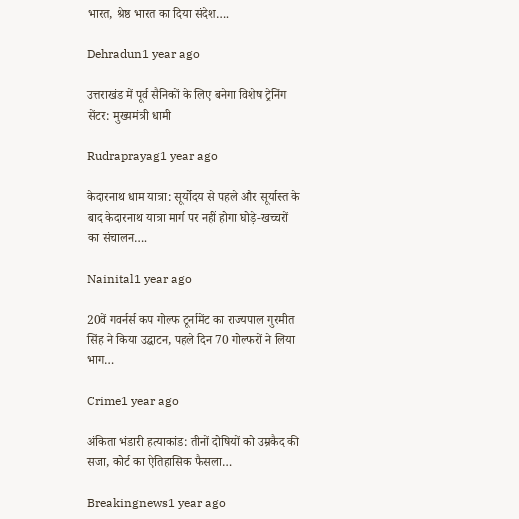भारत, श्रेष्ठ भारत का दिया संदेश….

Dehradun1 year ago

उत्तराखंड में पूर्व सैनिकों के लिए बनेगा विशेष ट्रेनिंग सेंटर: मुख्यमंत्री धामी

Rudraprayag1 year ago

केदारनाथ धाम यात्रा: सूर्योदय से पहले और सूर्यास्त के बाद केदारनाथ यात्रा मार्ग पर नहीं होगा घोड़े-खच्चरों का संचालन….

Nainital1 year ago

20वें गवर्नर्स कप गोल्फ टूर्नामेंट का राज्यपाल गुरमीत सिंह ने किया उद्घाटन, पहले दिन 70 गोल्फरों ने लिया भाग…

Crime1 year ago

अंकिता भंडारी हत्याकांड: तीनों दोषियों को उम्रकैद की सजा, कोर्ट का ऐतिहासिक फैसला…

Breakingnews1 year ago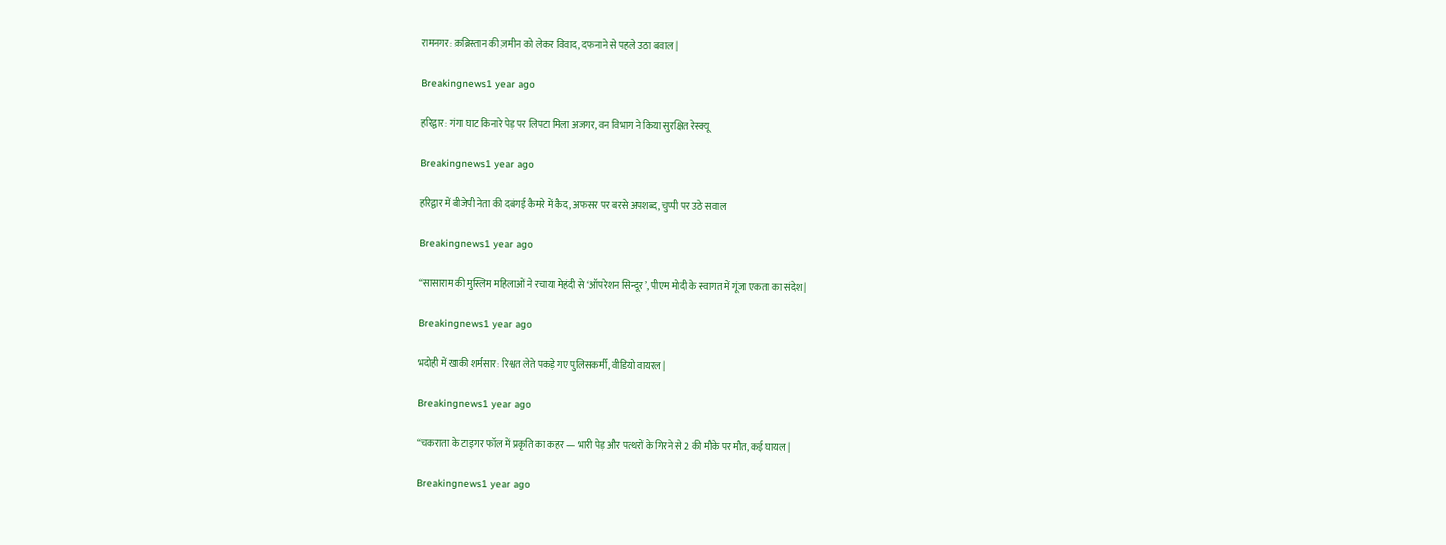रामनगर: क़ब्रिस्तान की ज़मीन को लेकर विवाद, दफनाने से पहले उठा बवाल |

Breakingnews1 year ago

हरिद्वार: गंगा घाट किनारे पेड़ पर लिपटा मिला अजगर, वन विभाग ने किया सुरक्षित रेस्क्यू

Breakingnews1 year ago

हरिद्वार में बीजेपी नेता की दबंगई कैमरे में कैद, अफसर पर बरसे अपशब्द, चुप्पी पर उठे सवाल

Breakingnews1 year ago

“सासाराम की मुस्लिम महिलाओं ने रचाया मेहंदी से ‘ऑपरेशन सिन्दूर’, पीएम मोदी के स्वागत में गूंजा एकता का संदेश|

Breakingnews1 year ago

भदोही में खाकी शर्मसार: रिश्वत लेते पकड़े गए पुलिसकर्मी, वीडियो वायरल |

Breakingnews1 year ago

“चकराता के टाइगर फॉल में प्रकृति का कहर — भारी पेड़ और पत्थरों के गिरने से 2 की मौके पर मौत, कई घायल |

Breakingnews1 year ago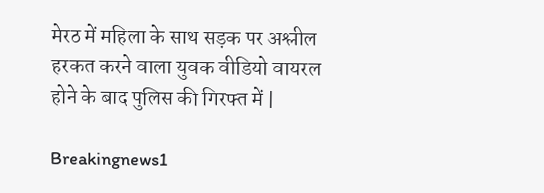मेरठ में महिला के साथ सड़क पर अश्लील हरकत करने वाला युवक वीडियो वायरल होने के बाद पुलिस की गिरफ्त में |

Breakingnews1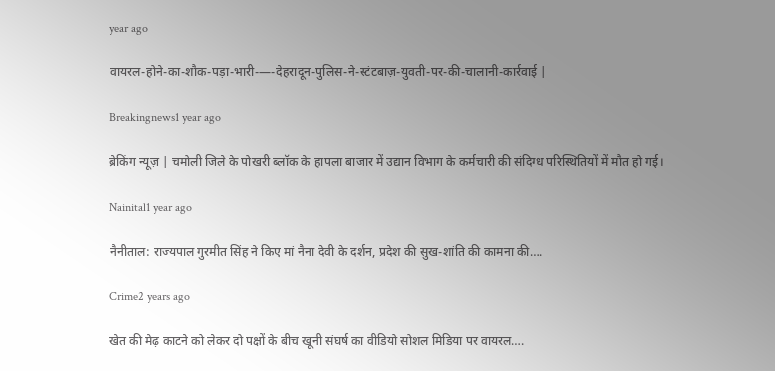year ago

वायरल-होने-का-शौक-पड़ा-भारी-—-देहरादून-पुलिस-ने-स्टंटबाज़-युवती-पर-की-चालानी-कार्रवाई |

Breakingnews1 year ago

ब्रेकिंग न्यूज़ | चमोली जिले के पोखरी ब्लॉक के हापला बाजार में उद्यान विभाग के कर्मचारी की संदिग्ध परिस्थितियों में मौत हो गई।

Nainital1 year ago

नैनीताल: राज्यपाल गुरमीत सिंह ने किए मां नैना देवी के दर्शन, प्रदेश की सुख-शांति की कामना की….

Crime2 years ago

खेत की मेढ़ काटने को लेकर दो पक्षों के बीच खूनी संघर्ष का वीडियो सोशल मिडिया पर वायरल….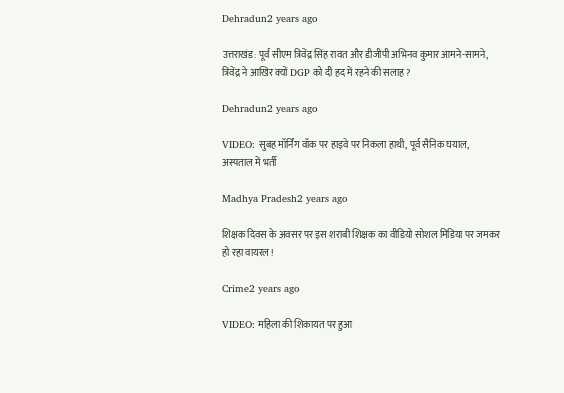Dehradun2 years ago

उत्तराखंड: पूर्व सीएम त्रिवेंद्र सिंह रावत और डीजीपी अभिनव कुमार आमने-सामने, त्रिवेंद्र ने आखिर क्यों DGP को दी हद में रहने की सलाह ?

Dehradun2 years ago

VIDEO: सुबह मॉर्निंग वॉक पर हाइवे पर निकला हाथी, पूर्व सैनिक घयाल, अस्पताल में भर्ती

Madhya Pradesh2 years ago

शिक्षक दिवस के अवसर पर इस शराबी शिक्षक का वीडियो सोशल मिडिया पर जमकर हो रहा वायरल !

Crime2 years ago

VIDEO: महिला की शिकायत पर हुआ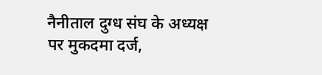नैनीताल दुग्ध संघ के अध्यक्ष पर मुकदमा दर्ज,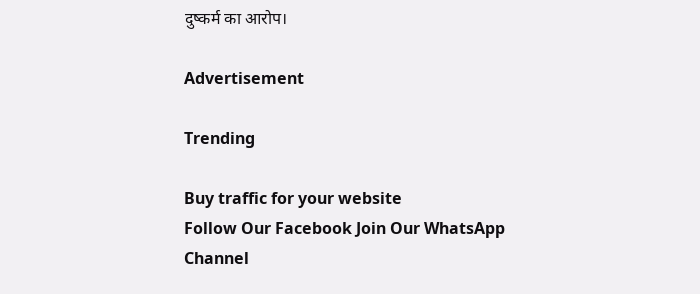दुष्कर्म का आरोप।

Advertisement

Trending

Buy traffic for your website
Follow Our Facebook Join Our WhatsApp Channel